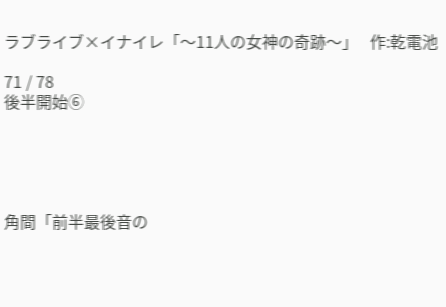ラブライブ×イナイレ「〜11人の女神の奇跡〜」   作:乾電池

71 / 78
後半開始⑥





角間「前半最後音の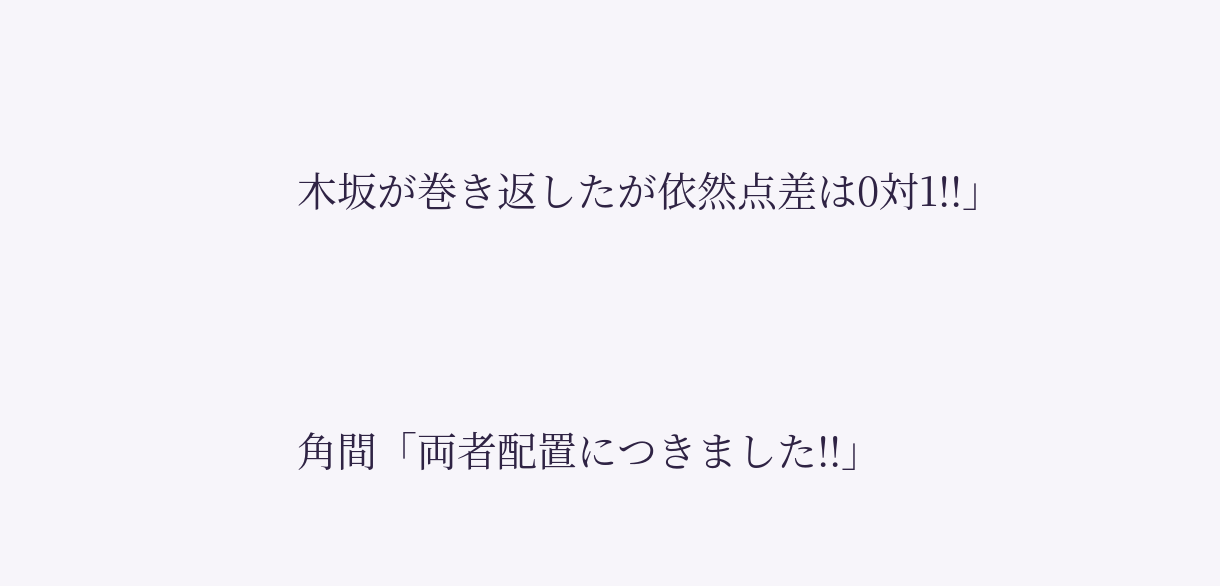木坂が巻き返したが依然点差は0対1!!」



角間「両者配置につきました!!」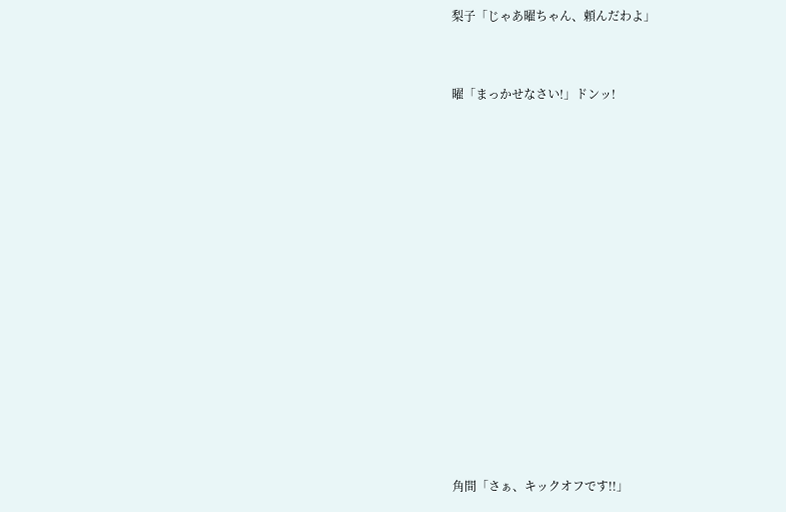梨子「じゃあ曜ちゃん、頼んだわよ」



曜「まっかせなさい!」ドンッ!



















角間「さぁ、キックオフです!!」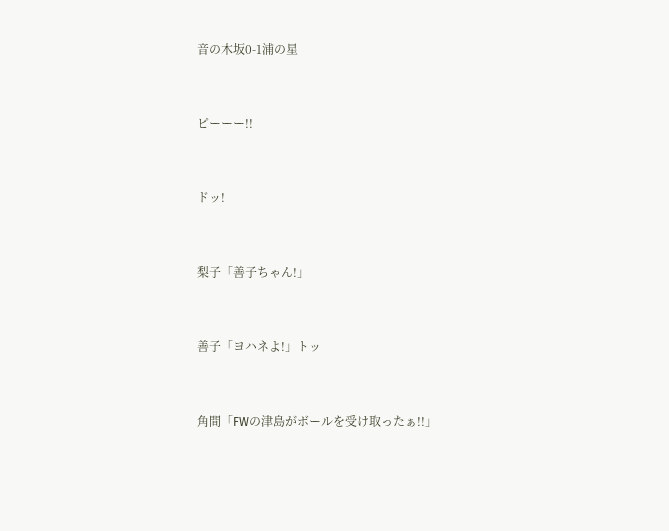音の木坂0-1浦の星



ピーーー!!



ドッ!



梨子「善子ちゃん!」



善子「ヨハネよ!」トッ



角間「FWの津島がボールを受け取ったぁ!!」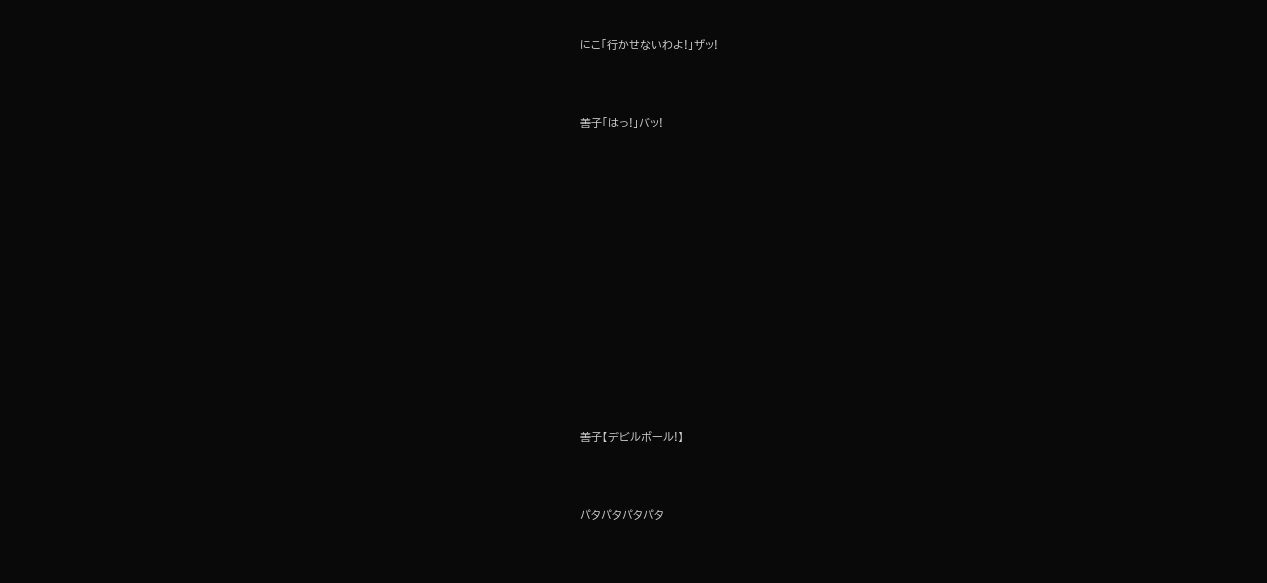にこ「行かせないわよ!」ザッ!



善子「はっ!」バッ!















善子【デビルボール!】



パタパタパタパタ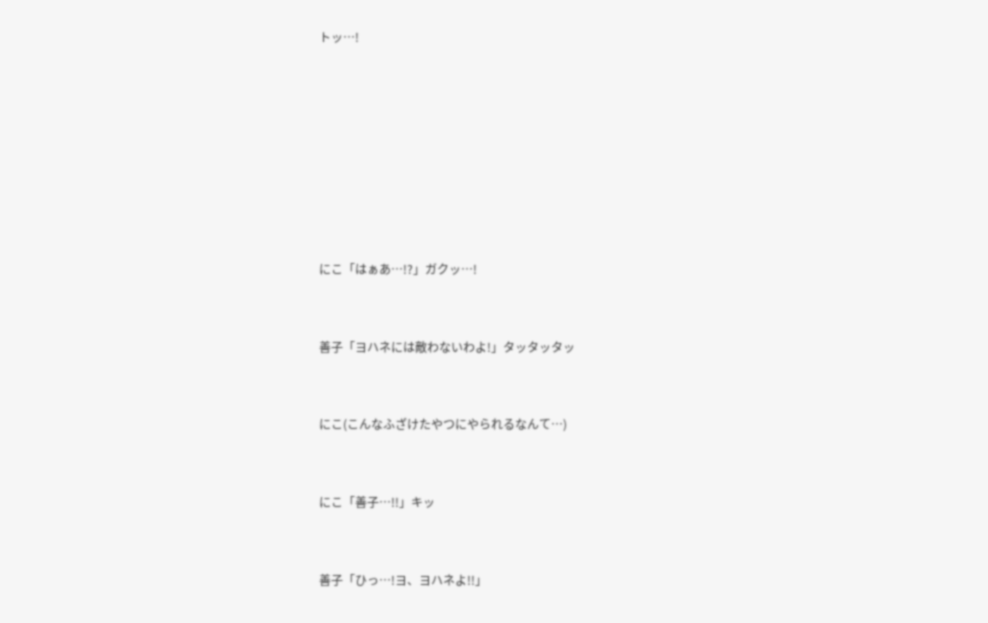トッ…!











にこ「はぁあ…!?」ガクッ…!



善子「ヨハネには敵わないわよ!」タッタッタッ



にこ(こんなふざけたやつにやられるなんて…)



にこ「善子…!!」キッ



善子「ひっ…!ヨ、ヨハネよ!!」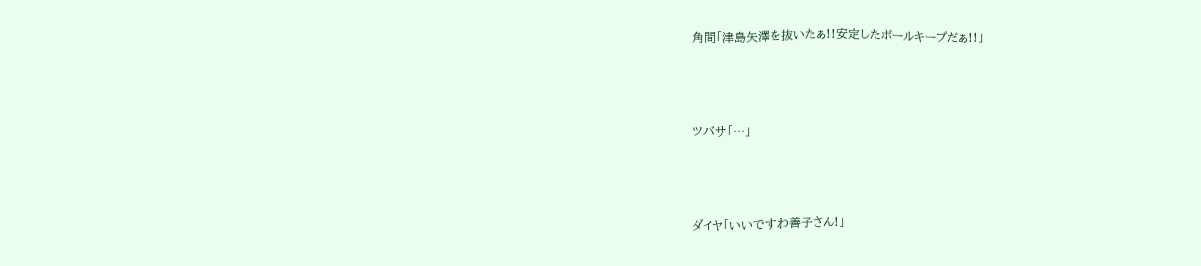角間「津島矢澤を抜いたぁ!!安定したボールキープだぁ!!」



ツバサ「…」



ダイヤ「いいですわ善子さん!」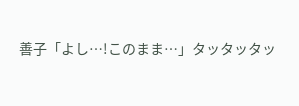善子「よし…!このまま…」タッタッタッ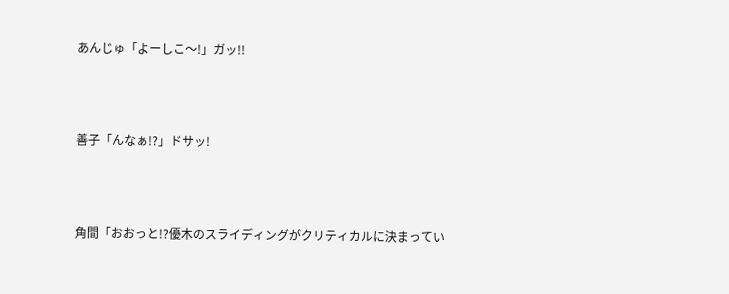あんじゅ「よーしこ〜!」ガッ!!



善子「んなぁ!?」ドサッ!



角間「おおっと!?優木のスライディングがクリティカルに決まってい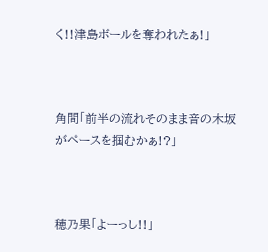く!!津島ボールを奪われたぁ!」



角間「前半の流れそのまま音の木坂がペースを掴むかぁ!?」



穂乃果「よーっし!!」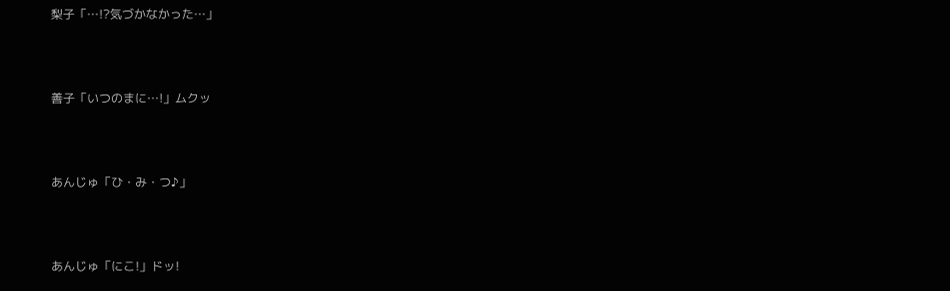梨子「…!?気づかなかった…」



善子「いつのまに…!」ムクッ



あんじゅ「ひ・み・つ♪」



あんじゅ「にこ!」ドッ!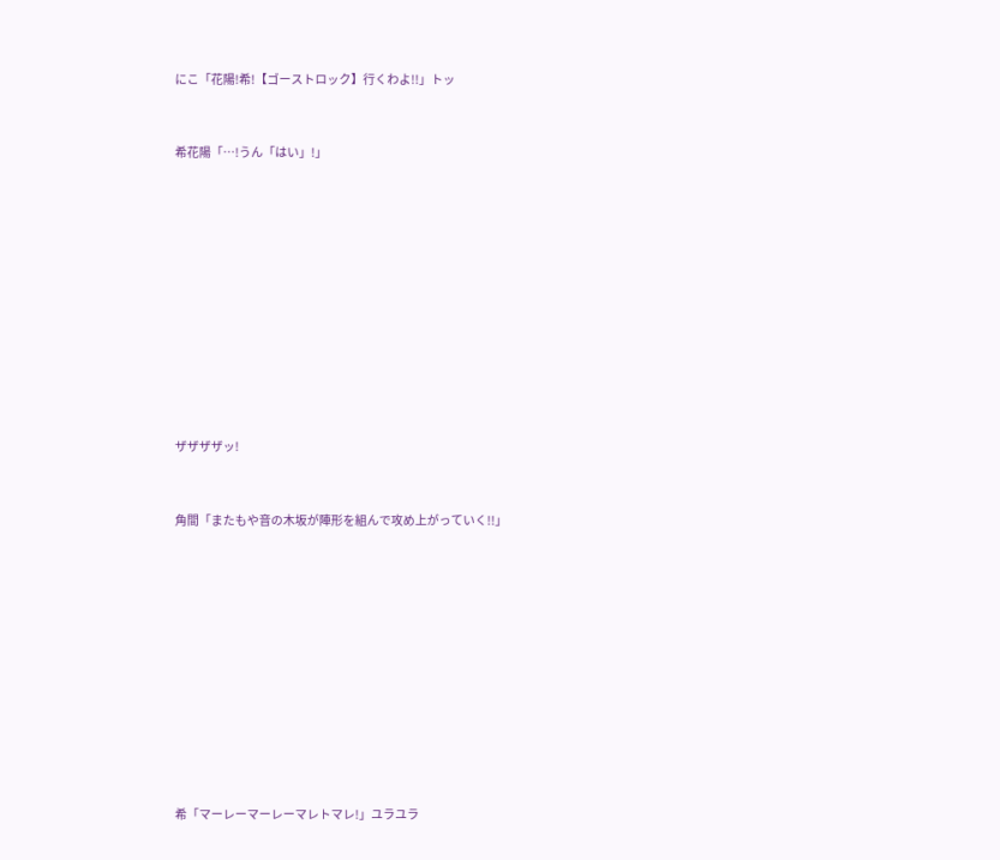にこ「花陽!希!【ゴーストロック】行くわよ!!」トッ



希花陽「…!うん「はい」!」















ザザザザッ!



角間「またもや音の木坂が陣形を組んで攻め上がっていく!!」















希「マーレーマーレーマレトマレ!」ユラユラ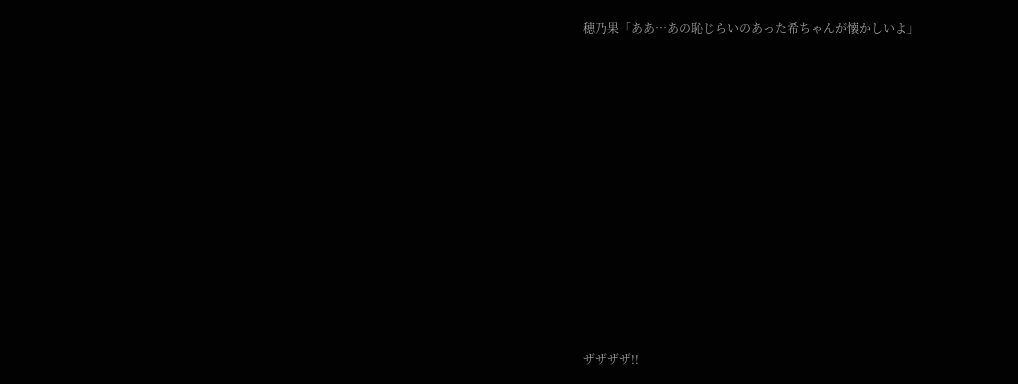穂乃果「ああ…あの恥じらいのあった希ちゃんが懐かしいよ」

















ザザザザ!!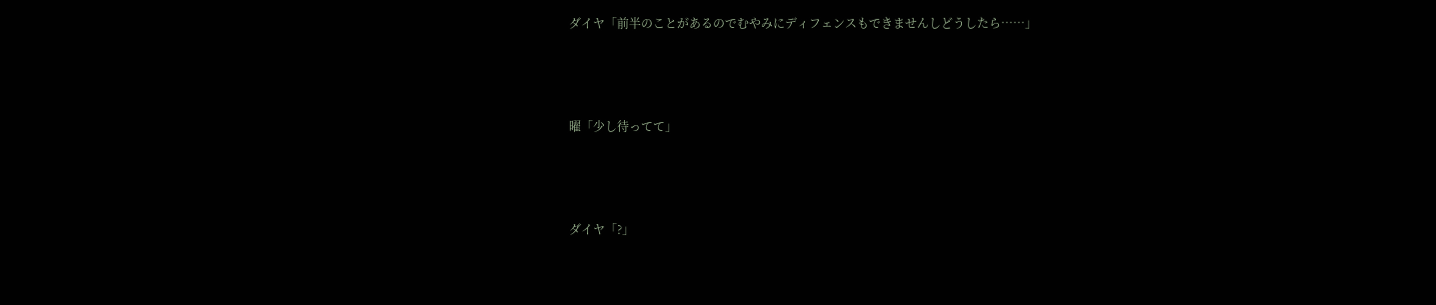ダイヤ「前半のことがあるのでむやみにディフェンスもできませんしどうしたら……」



曜「少し待ってて」



ダイヤ「?」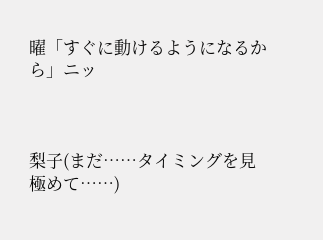曜「すぐに動けるようになるから」ニッ



梨子(まだ……タイミングを見極めて……)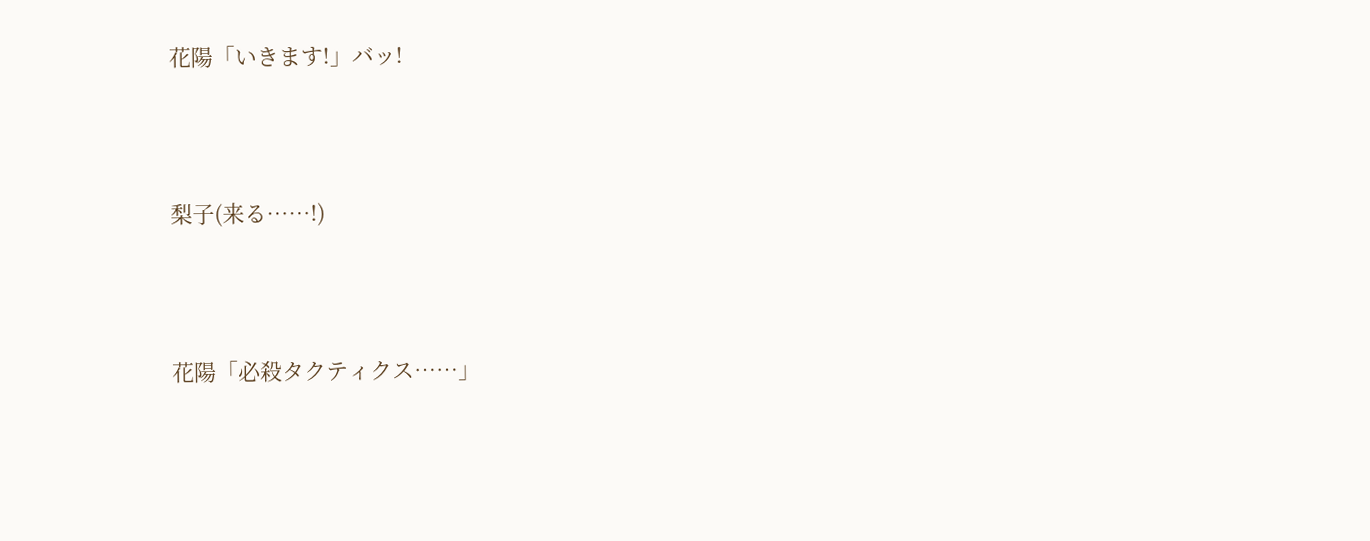花陽「いきます!」バッ!



梨子(来る……!)



花陽「必殺タクティクス……」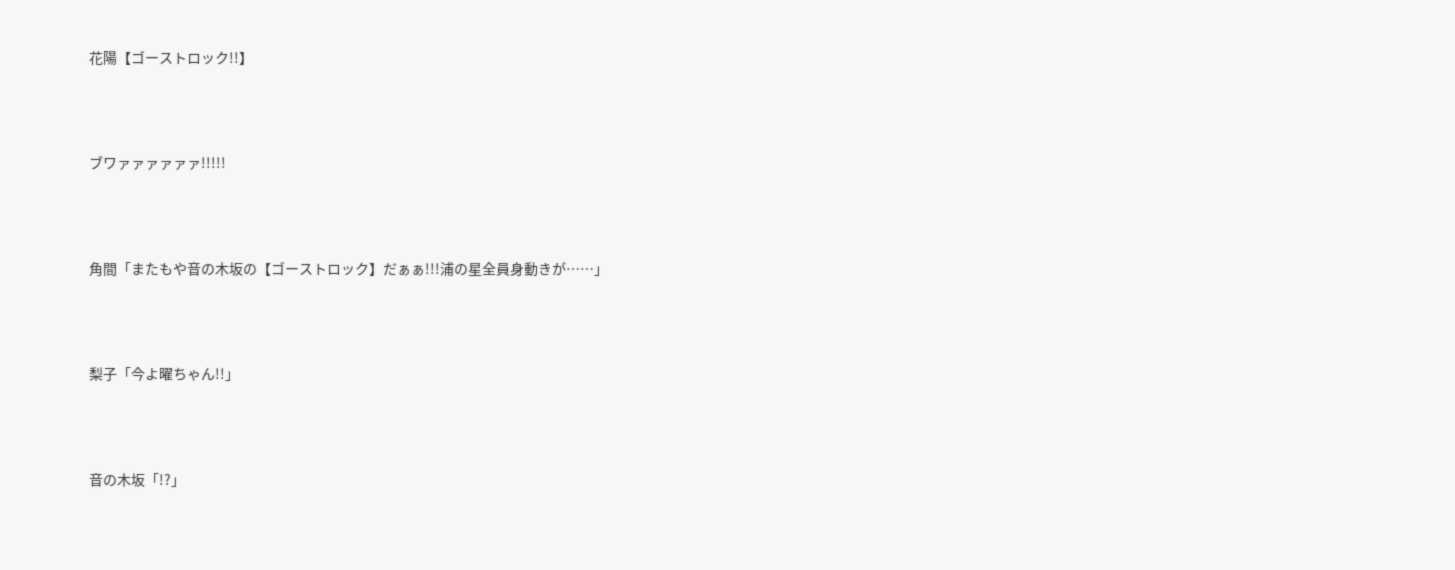花陽【ゴーストロック!!】



ブワァァァァァァ!!!!!



角間「またもや音の木坂の【ゴーストロック】だぁぁ!!!浦の星全員身動きが……」



梨子「今よ曜ちゃん!!」



音の木坂「!?」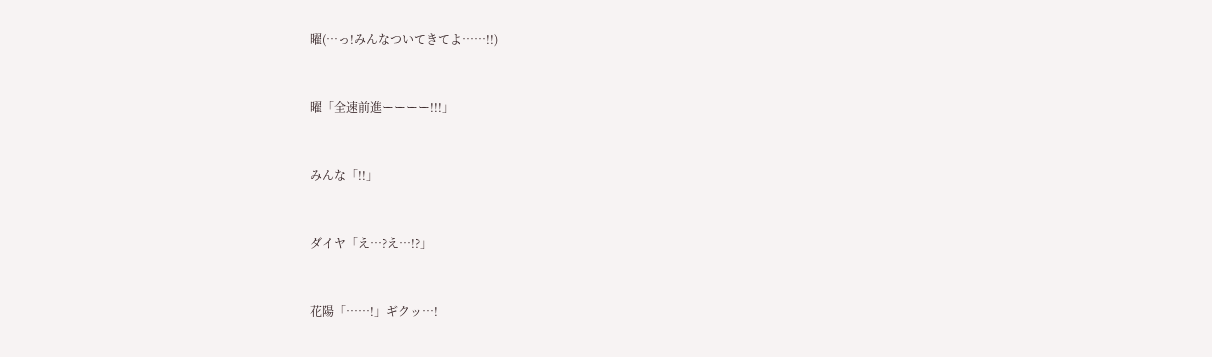曜(…っ!みんなついてきてよ……!!)



曜「全速前進ーーーー!!!」



みんな「!!」



ダイヤ「え…?え…!?」



花陽「……!」ギクッ…!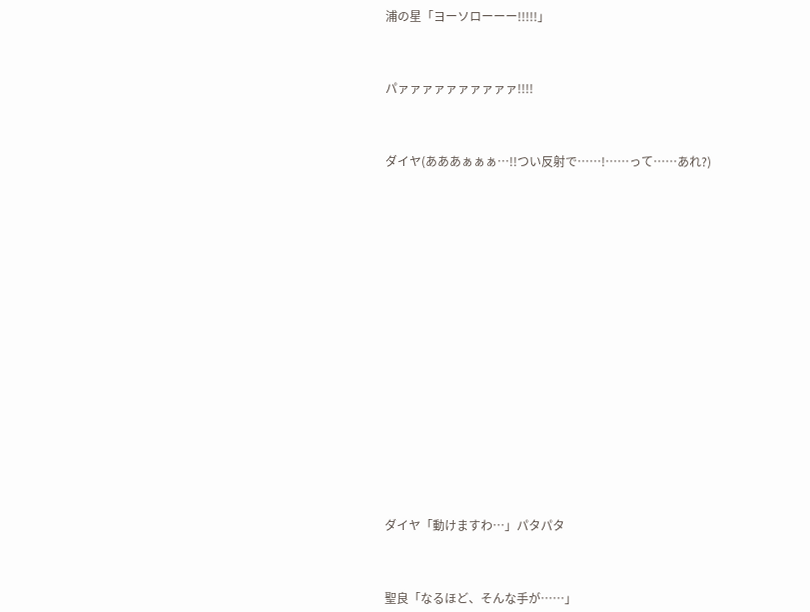浦の星「ヨーソローーー!!!!!」



パァァァァァァァァァァ!!!!



ダイヤ(あああぁぁぁ…!!つい反射で……!……って……あれ?)



















ダイヤ「動けますわ…」パタパタ



聖良「なるほど、そんな手が……」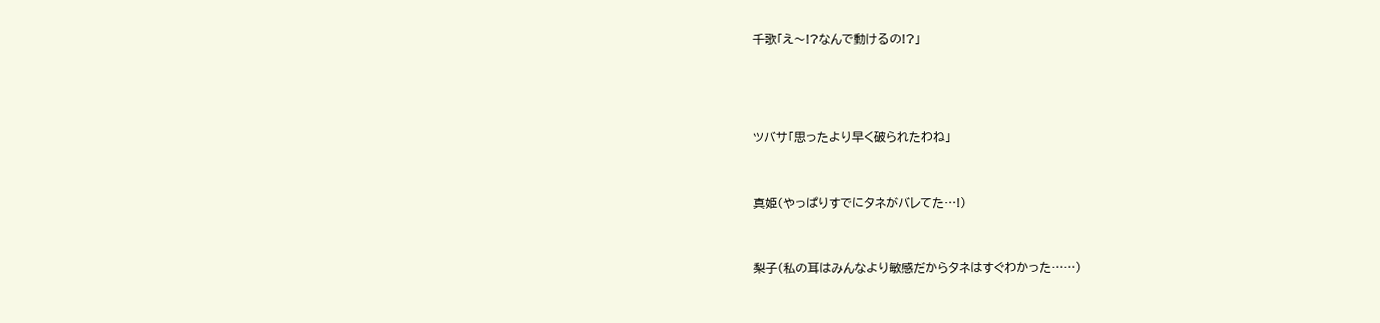千歌「え〜!?なんで動けるの!?」





ツバサ「思ったより早く破られたわね」



真姫(やっぱりすでにタネがバレてた…!)



梨子(私の耳はみんなより敏感だからタネはすぐわかった……)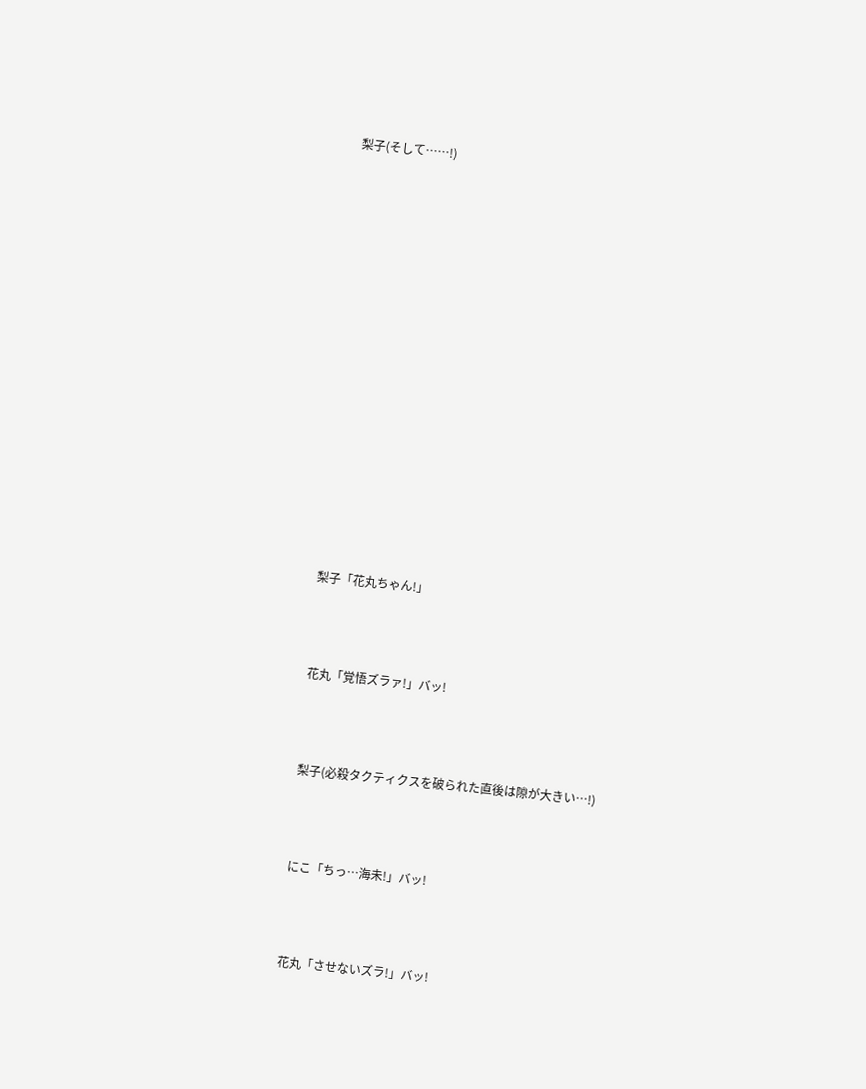梨子(そして……!)

















梨子「花丸ちゃん!」



花丸「覚悟ズラァ!」バッ!



梨子(必殺タクティクスを破られた直後は隙が大きい…!)



にこ「ちっ…海未!」バッ!



花丸「させないズラ!」バッ!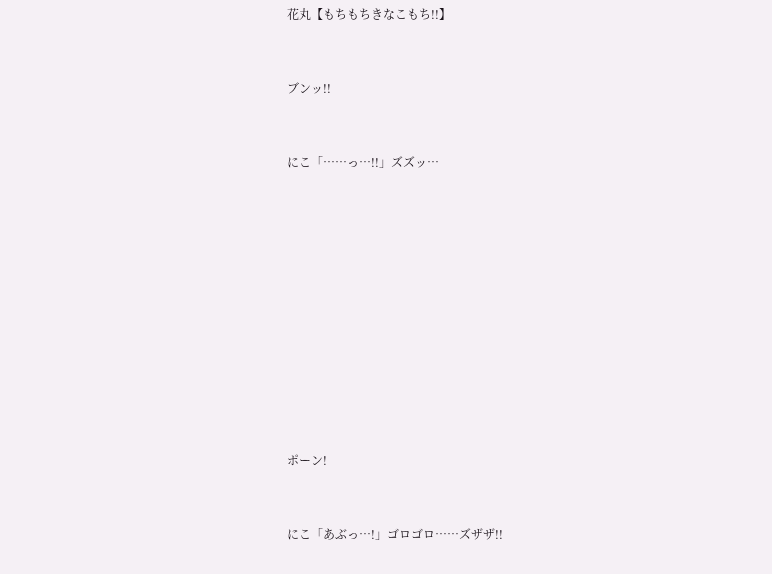花丸【もちもちきなこもち!!】



ブンッ!!



にこ「……っ…!!」ズズッ…















ポーン!



にこ「あぶっ…!」ゴロゴロ……ズザザ!!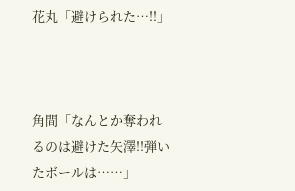花丸「避けられた…!!」



角間「なんとか奪われるのは避けた矢澤!!弾いたボールは……」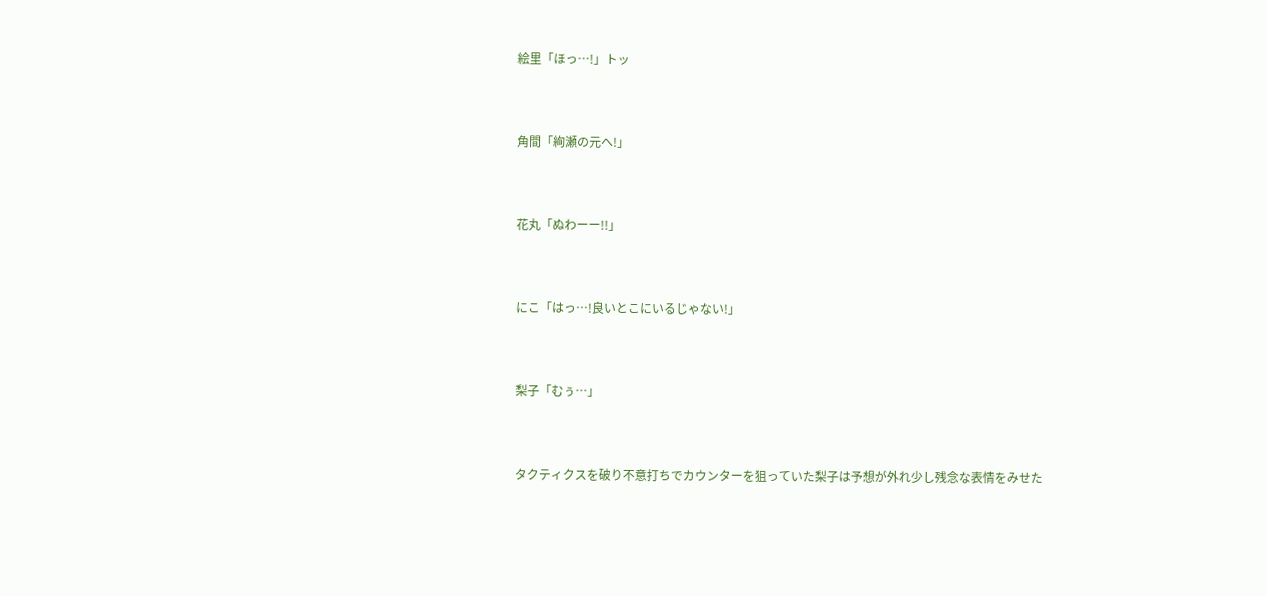絵里「ほっ…!」トッ



角間「絢瀬の元へ!」



花丸「ぬわーー!!」



にこ「はっ…!良いとこにいるじゃない!」



梨子「むぅ…」



タクティクスを破り不意打ちでカウンターを狙っていた梨子は予想が外れ少し残念な表情をみせた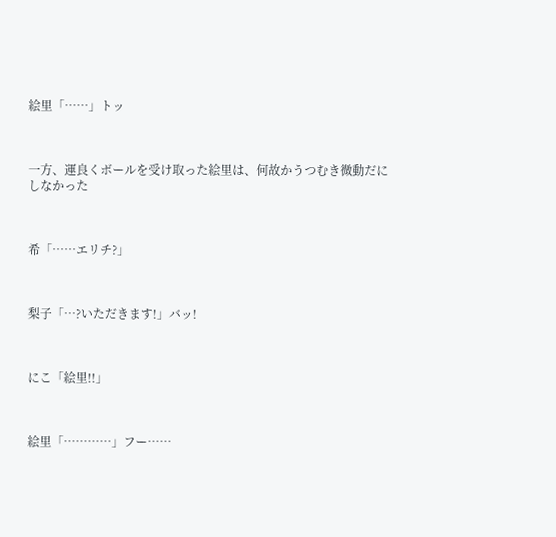絵里「……」トッ



一方、運良くボールを受け取った絵里は、何故かうつむき微動だにしなかった



希「……エリチ?」



梨子「…?いただきます!」バッ!



にこ「絵里!!」



絵里「…………」フー……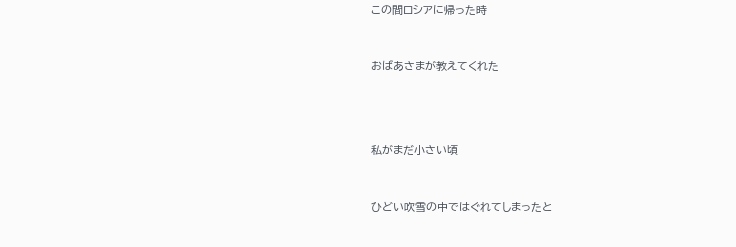この間ロシアに帰った時



おばあさまが教えてくれた





私がまだ小さい頃



ひどい吹雪の中ではぐれてしまったと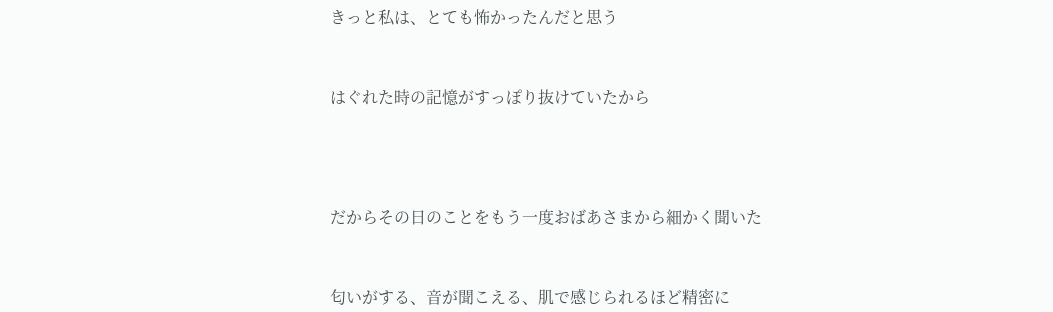きっと私は、とても怖かったんだと思う



はぐれた時の記憶がすっぽり抜けていたから





だからその日のことをもう一度おばあさまから細かく聞いた



匂いがする、音が聞こえる、肌で感じられるほど精密に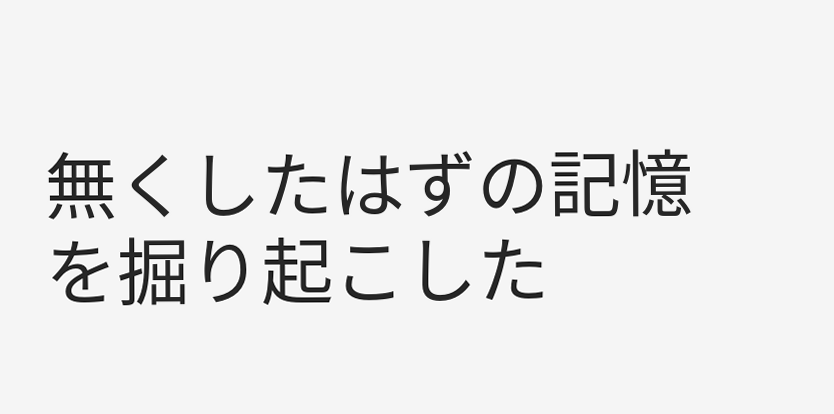無くしたはずの記憶を掘り起こした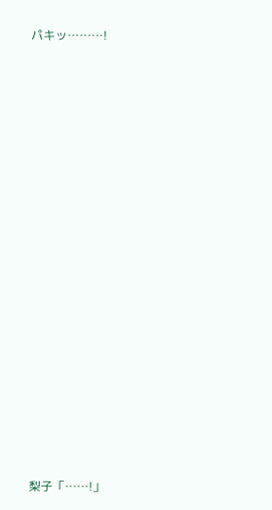パキッ………!























梨子「……!」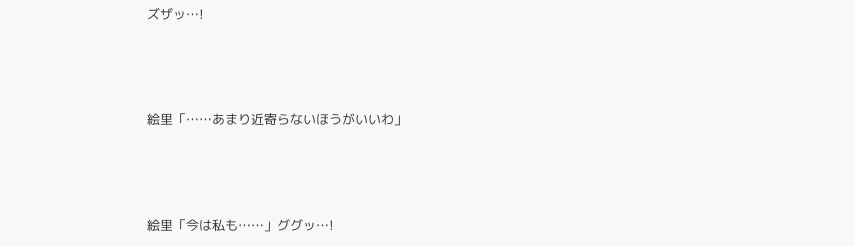ズザッ…!



絵里「……あまり近寄らないほうがいいわ」



絵里「今は私も……」ググッ…!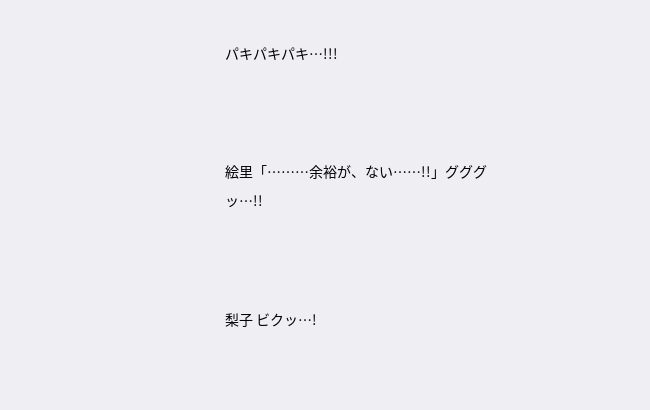パキパキパキ…!!!



絵里「………余裕が、ない……!!」グググッ…!!



梨子 ビクッ…!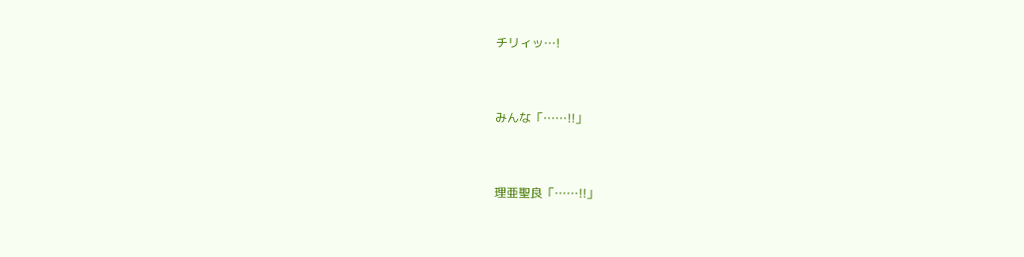チリィッ…!



みんな「……!!」



理亜聖良「……!!」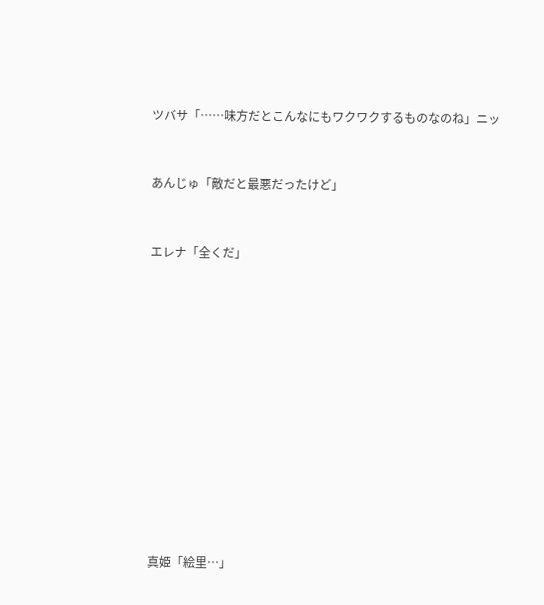ツバサ「……味方だとこんなにもワクワクするものなのね」ニッ



あんじゅ「敵だと最悪だったけど」



エレナ「全くだ」

















真姫「絵里…」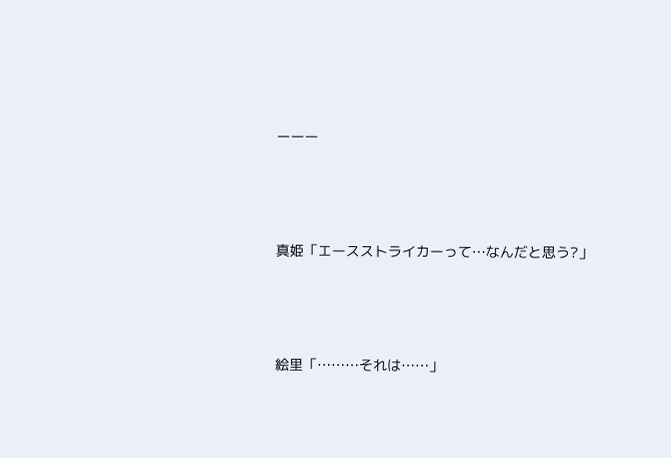ーーー



真姫「エースストライカーって…なんだと思う?」



絵里「………それは……」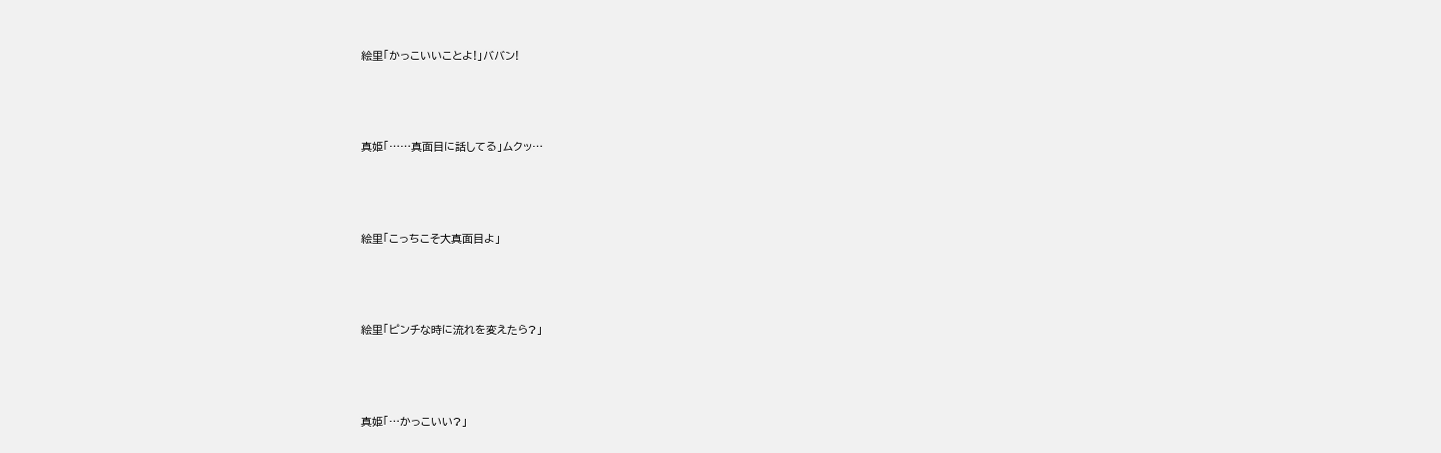絵里「かっこいいことよ!」ババン!



真姫「……真面目に話してる」ムクッ…



絵里「こっちこそ大真面目よ」



絵里「ピンチな時に流れを変えたら?」



真姫「…かっこいい?」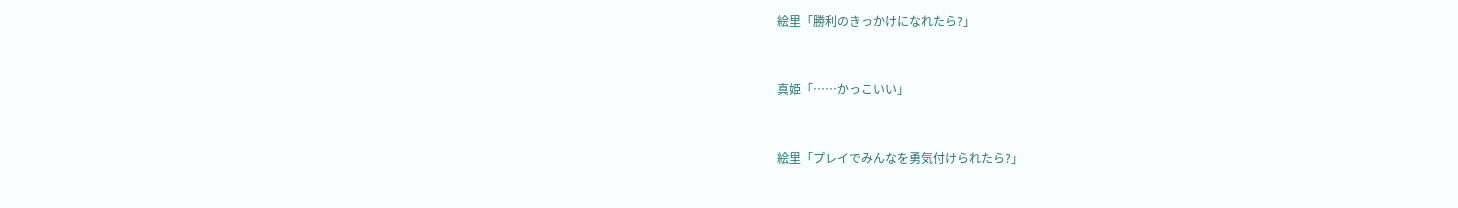絵里「勝利のきっかけになれたら?」



真姫「……かっこいい」



絵里「プレイでみんなを勇気付けられたら?」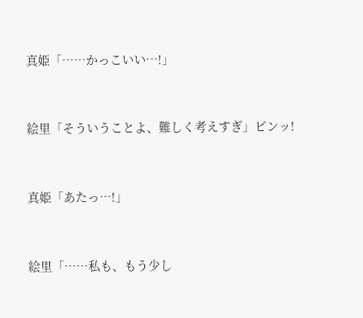真姫「……かっこいい…!」



絵里「そういうことよ、難しく考えすぎ」ピンッ!



真姫「あたっ…!」



絵里「……私も、もう少し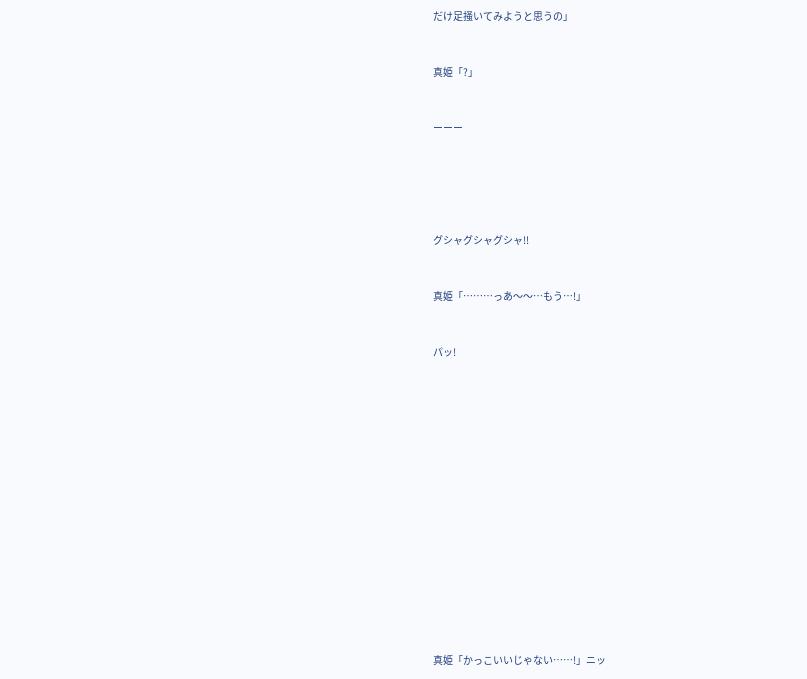だけ足掻いてみようと思うの」



真姫「?」



ーーー







グシャグシャグシャ!!



真姫「………っあ〜〜…もう…!」



パッ!





















真姫「かっこいいじゃない……!」ニッ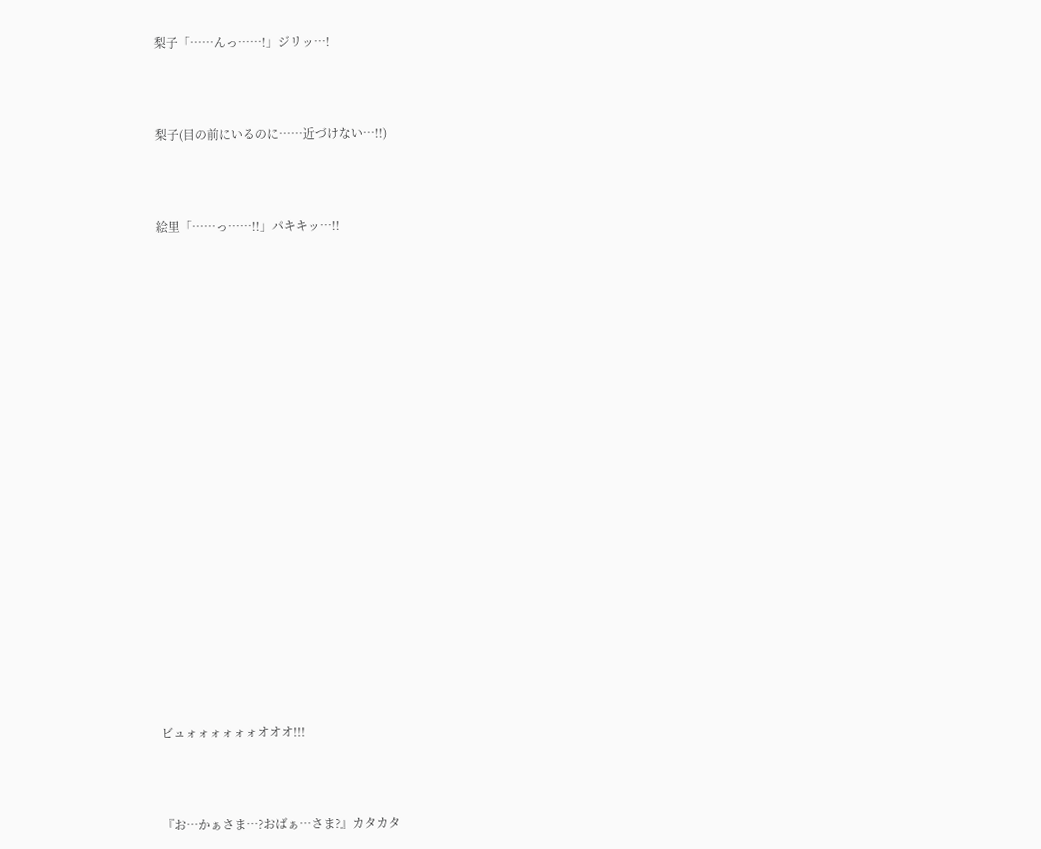梨子「……んっ……!」ジリッ…!



梨子(目の前にいるのに……近づけない…!!)



絵里「……っ……!!」パキキッ…!!





















ビュォォォォォォオオオ!!!



『お…かぁさま…?おばぁ…さま?』カタカタ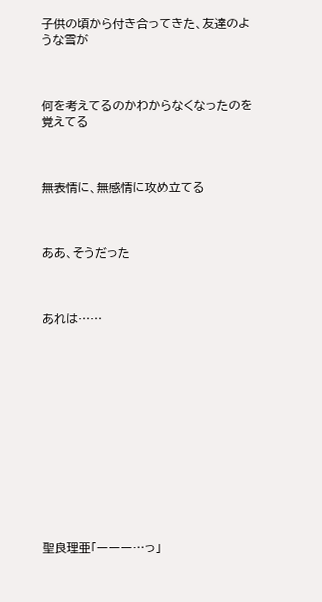子供の頃から付き合ってきた、友達のような雪が



何を考えてるのかわからなくなったのを覚えてる



無表情に、無感情に攻め立てる



ああ、そうだった



あれは……













聖良理亜「ーーー…っ」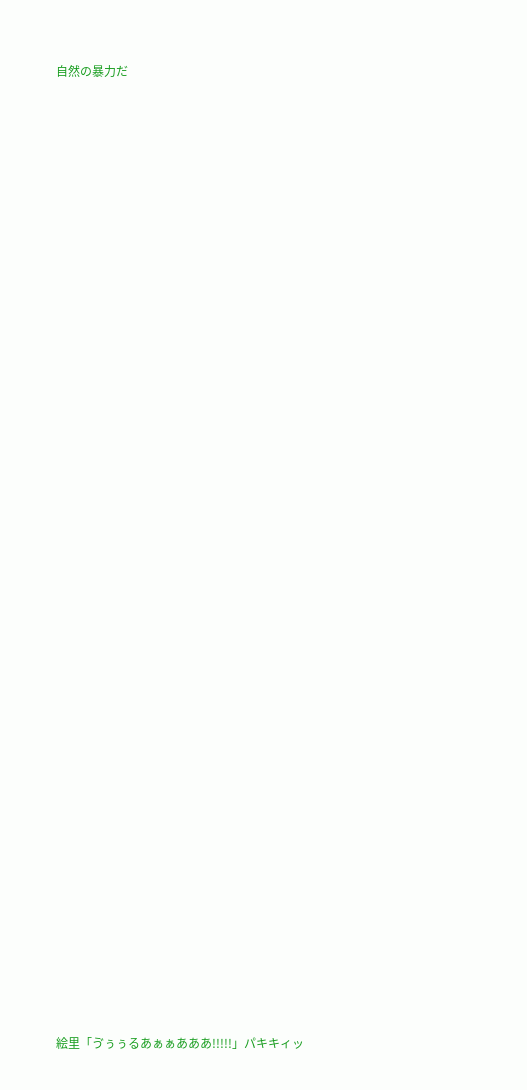自然の暴力だ





































絵里「ゔぅぅるあぁぁあああ!!!!!」パキキィッ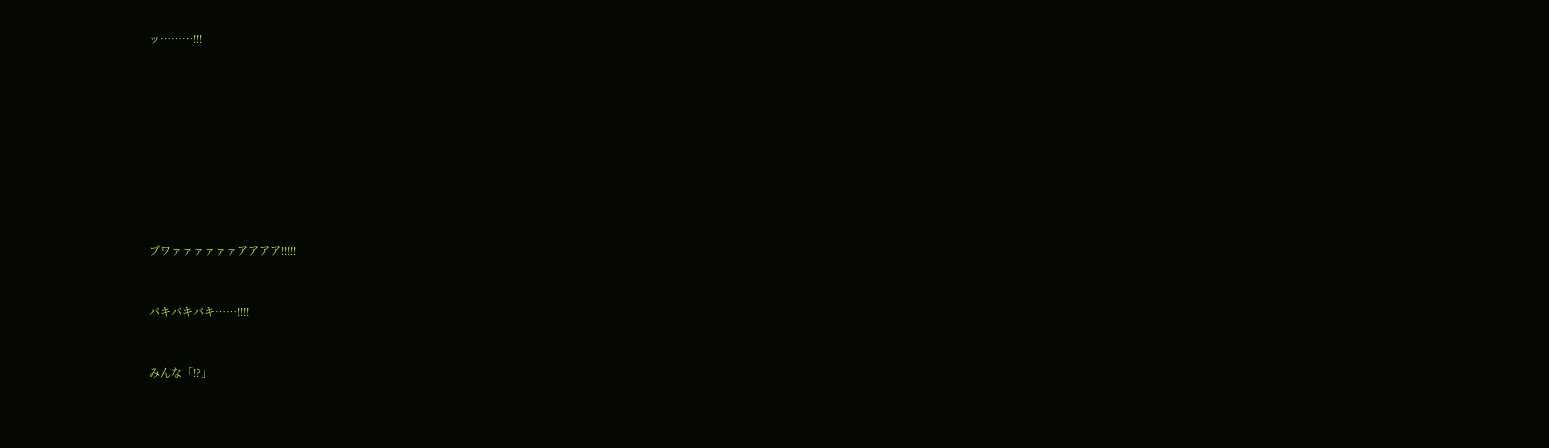ッ………!!!













ブワァァァァァァアアアア!!!!!



パキパキパキ……!!!!



みんな「!?」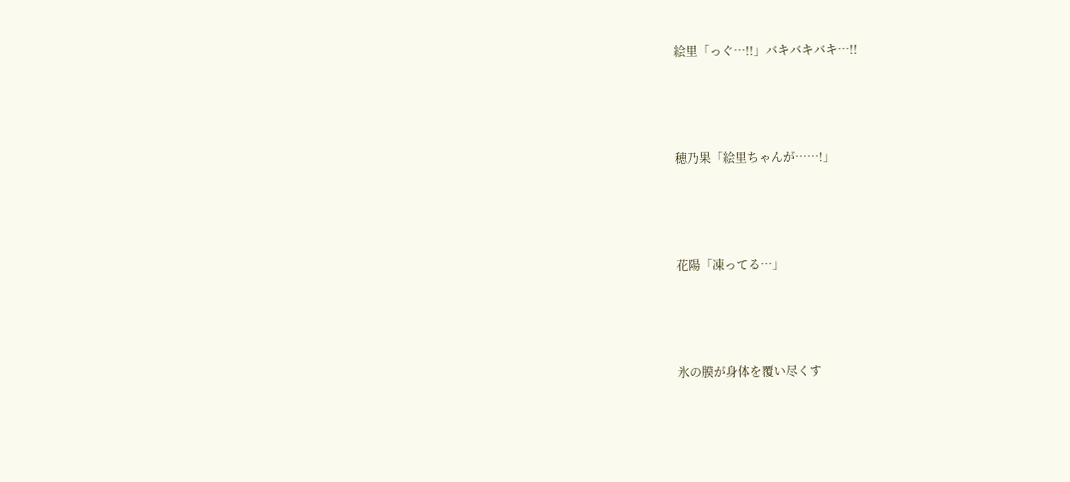絵里「っぐ…!!」バキバキバキ…!!



穂乃果「絵里ちゃんが……!」



花陽「凍ってる…」



氷の膜が身体を覆い尽くす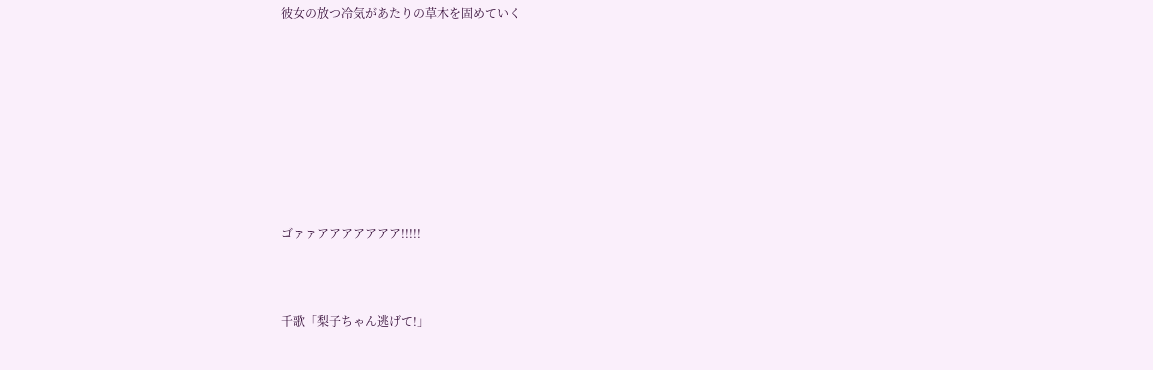彼女の放つ冷気があたりの草木を固めていく









ゴァァアアアアアアア!!!!!



千歌「梨子ちゃん逃げて!」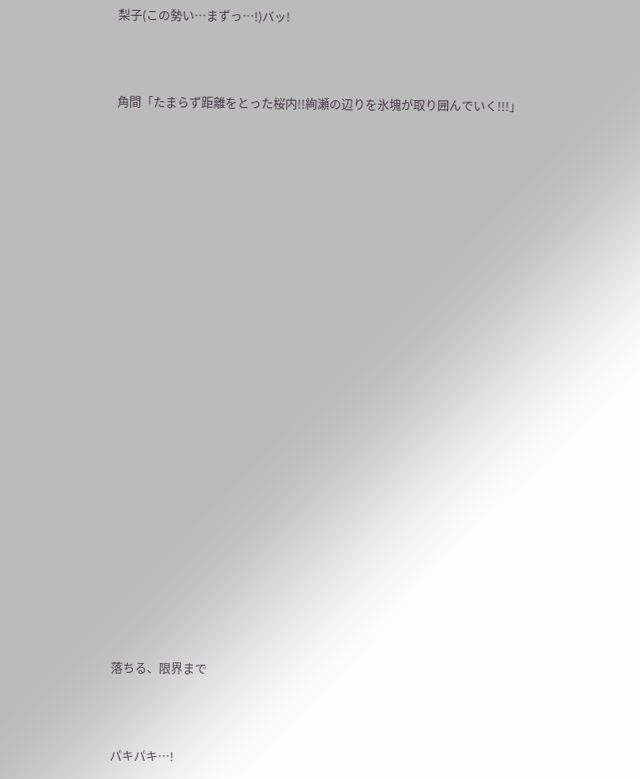梨子(この勢い…まずっ…!)バッ!



角間「たまらず距離をとった桜内!!絢瀬の辺りを氷塊が取り囲んでいく!!!」

























落ちる、限界まで



パキパキ…!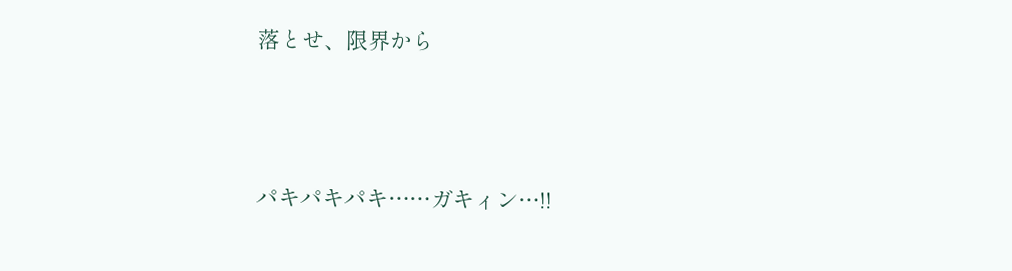落とせ、限界から



パキパキパキ……ガキィン…!!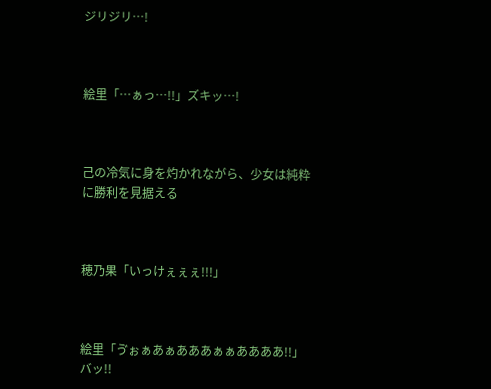ジリジリ…!



絵里「…ぁっ…!!」ズキッ…!



己の冷気に身を灼かれながら、少女は純粋に勝利を見据える



穂乃果「いっけぇぇぇ!!!」



絵里「ゔぉぁあぁあああぁぁああああ!!」バッ!!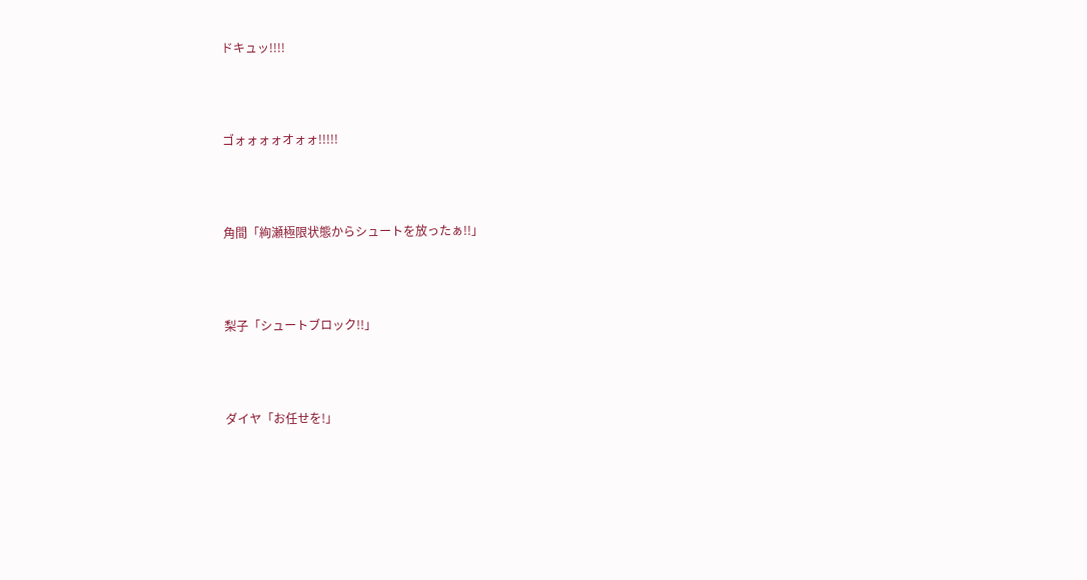ドキュッ!!!!



ゴォォォォオォォ!!!!!



角間「絢瀬極限状態からシュートを放ったぁ!!」



梨子「シュートブロック!!」



ダイヤ「お任せを!」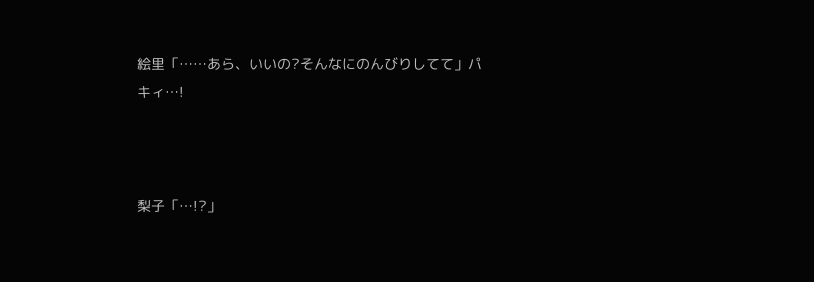絵里「……あら、いいの?そんなにのんびりしてて」パキィ…!



梨子「…!?」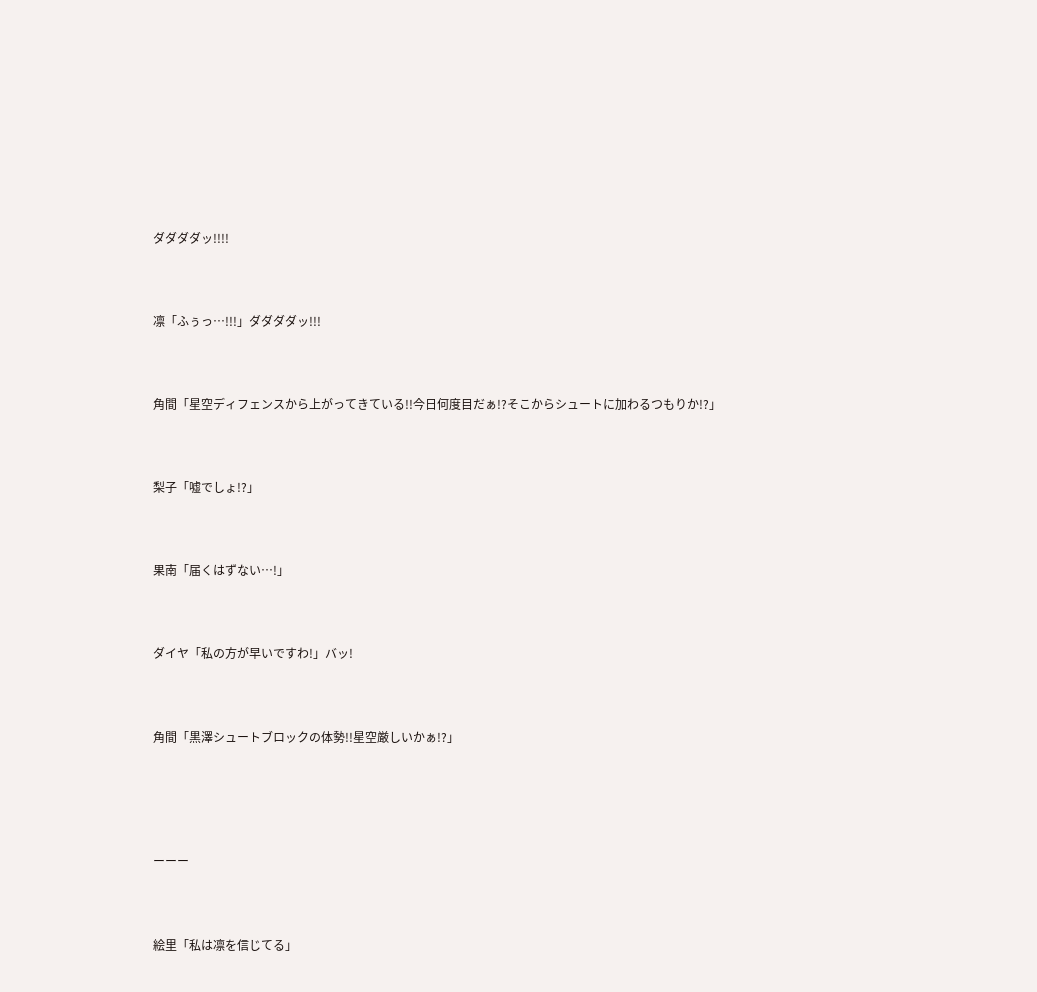ダダダダッ!!!!



凛「ふぅっ…!!!」ダダダダッ!!!



角間「星空ディフェンスから上がってきている!!今日何度目だぁ!?そこからシュートに加わるつもりか!?」



梨子「嘘でしょ!?」



果南「届くはずない…!」



ダイヤ「私の方が早いですわ!」バッ!



角間「黒澤シュートブロックの体勢!!星空厳しいかぁ!?」





ーーー



絵里「私は凛を信じてる」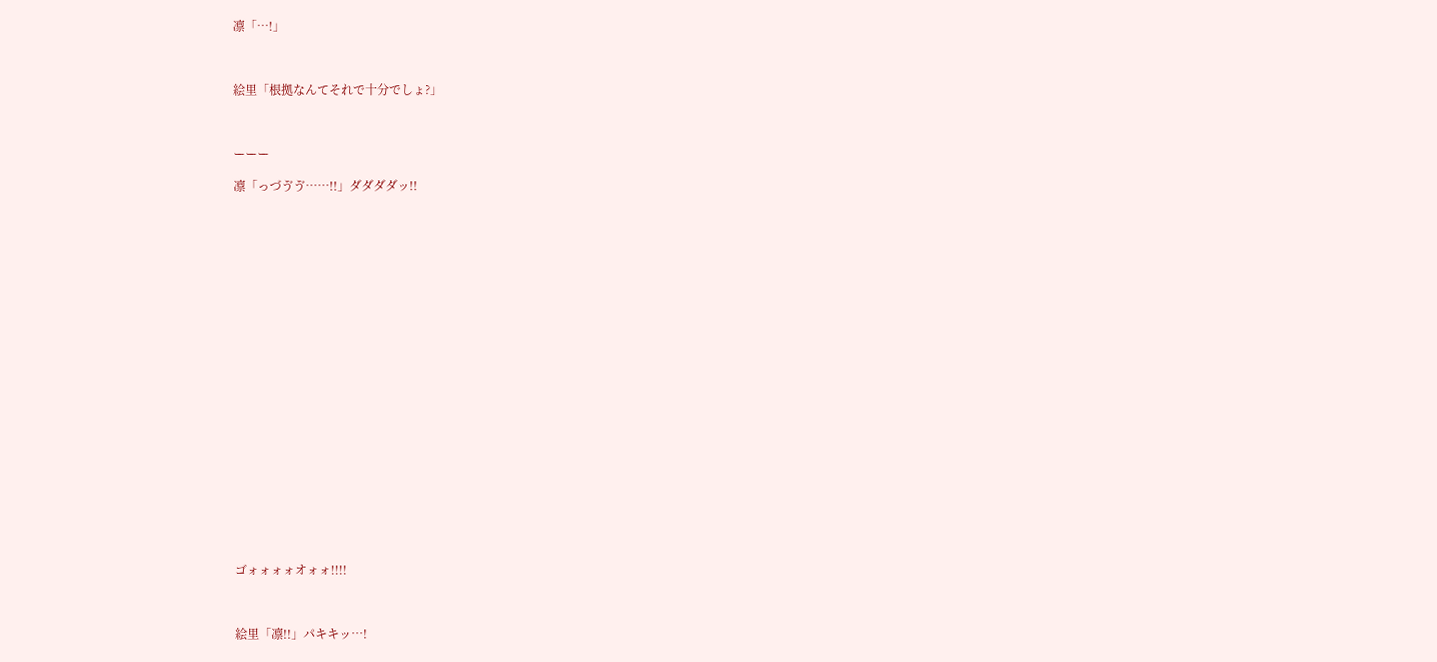凛「…!」



絵里「根拠なんてそれで十分でしょ?」



ーーー

凛「っづゔゔ……!!」ダダダダッ!!























ゴォォォォオォォ!!!!



絵里「凛!!」パキキッ…!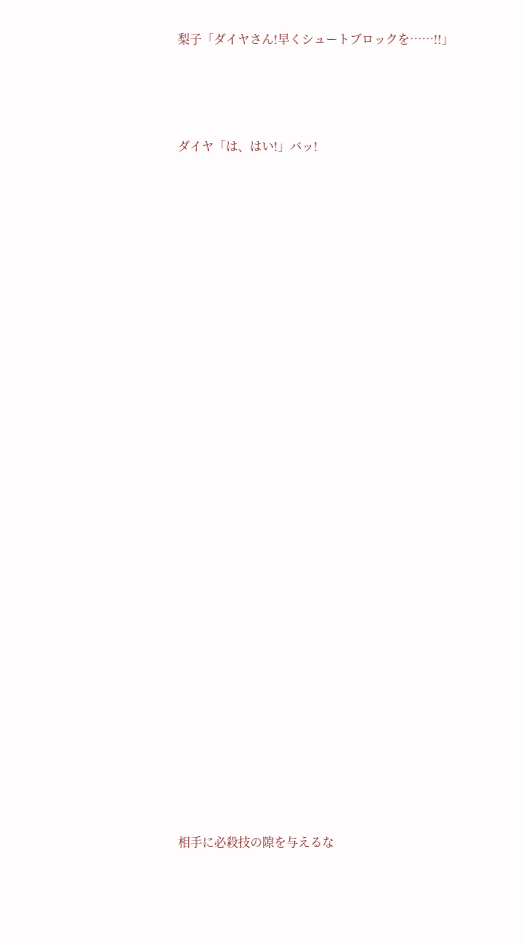梨子「ダイヤさん!早くシュートブロックを……!!」



ダイヤ「は、はい!」バッ!

























相手に必殺技の隙を与えるな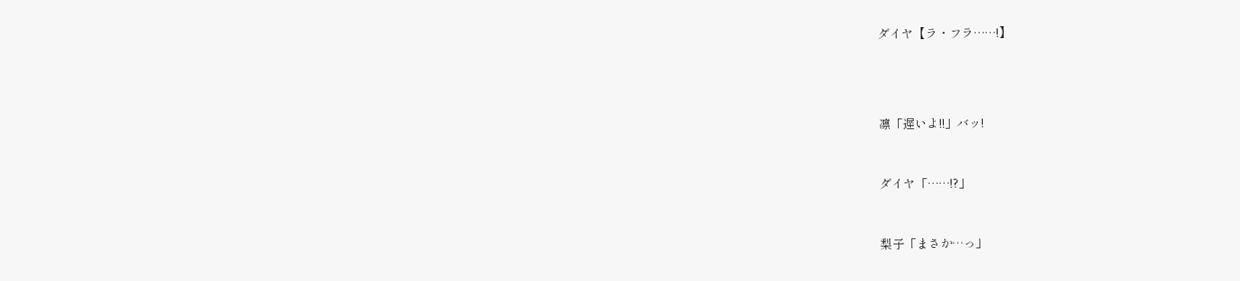ダイヤ【ラ・フラ……!】





凛「遅いよ!!」バッ!



ダイヤ「……!?」



梨子「まさか…っ」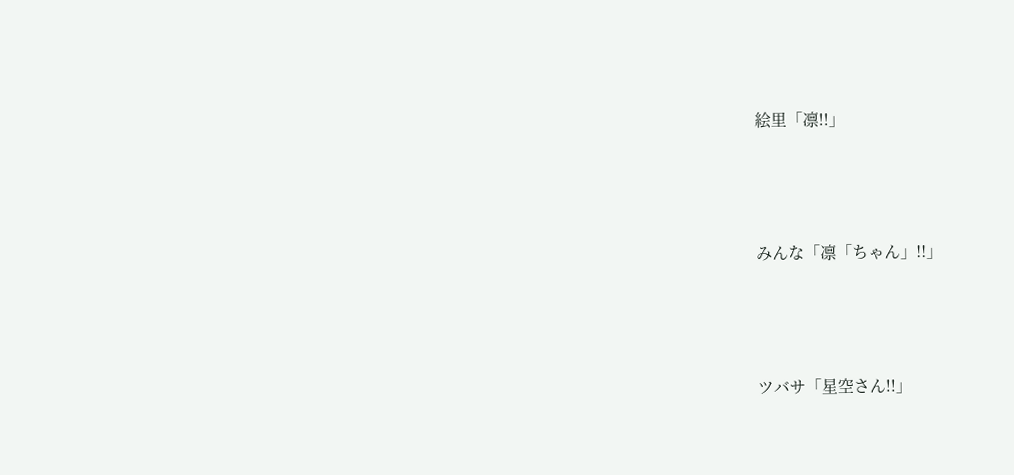絵里「凛!!」



みんな「凛「ちゃん」!!」



ツバサ「星空さん!!」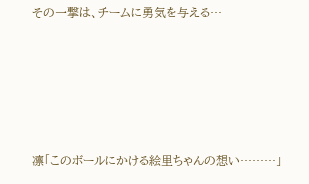その一撃は、チームに勇気を与える…





凛「このボールにかける絵里ちゃんの想い………」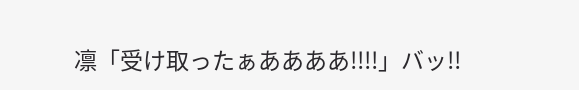凛「受け取ったぁああああ!!!!」バッ!!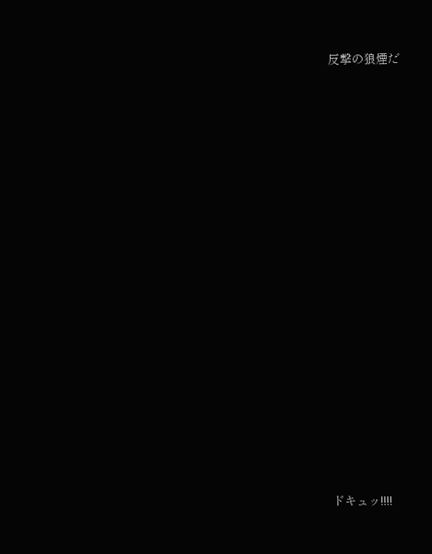反撃の狼煙だ

















ドキュッ!!!!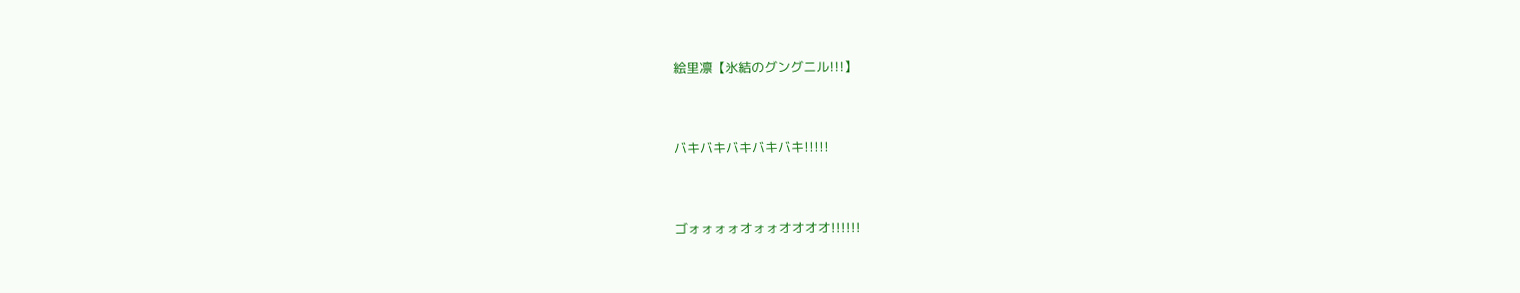絵里凛【氷結のグングニル!!!】



バキバキバキバキバキ!!!!!



ゴォォォォオォォオオオオ!!!!!!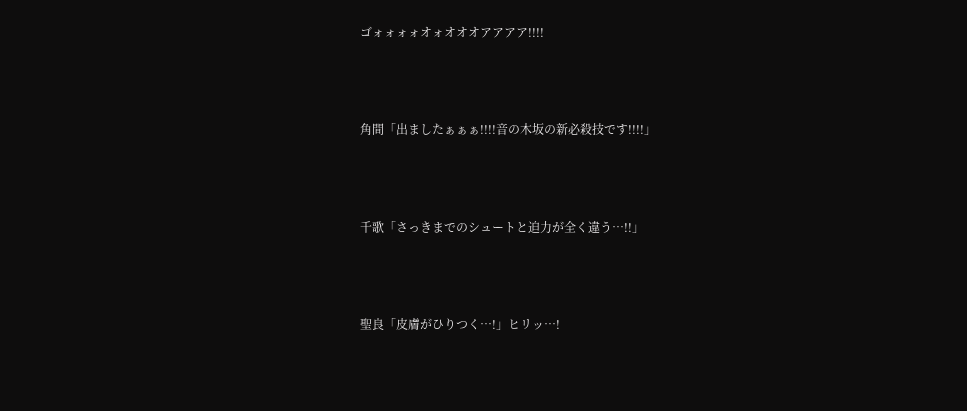ゴォォォォオォオオオアアアア!!!!



角間「出ましたぁぁぁ!!!!音の木坂の新必殺技です!!!!」



千歌「さっきまでのシュートと迫力が全く違う…!!」



聖良「皮膚がひりつく…!」ヒリッ…!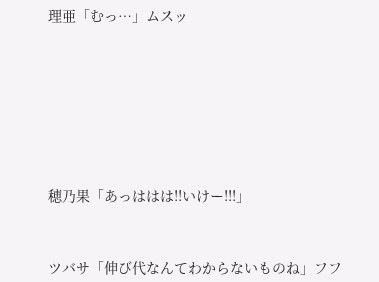理亜「むっ…」ムスッ









穂乃果「あっははは!!いけー!!!」



ツバサ「伸び代なんてわからないものね」フフ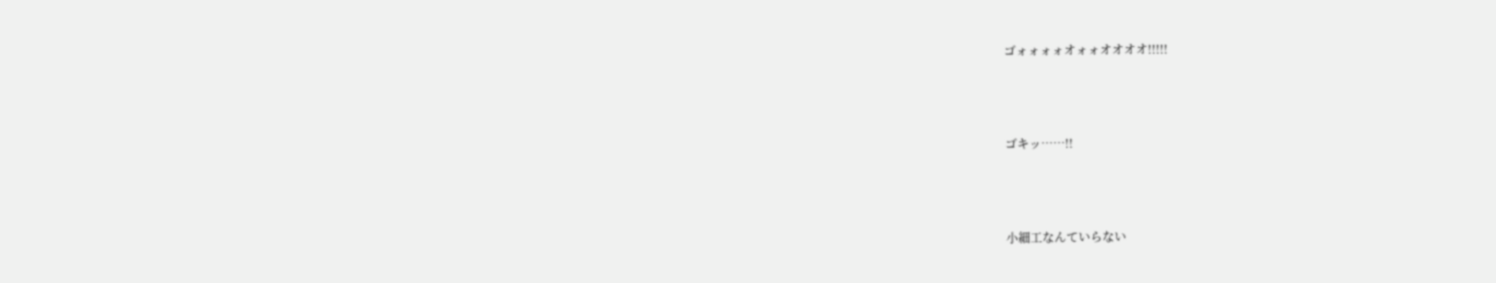ゴォォォォオォォオオオオ!!!!!



ゴキッ……!!



小細工なんていらない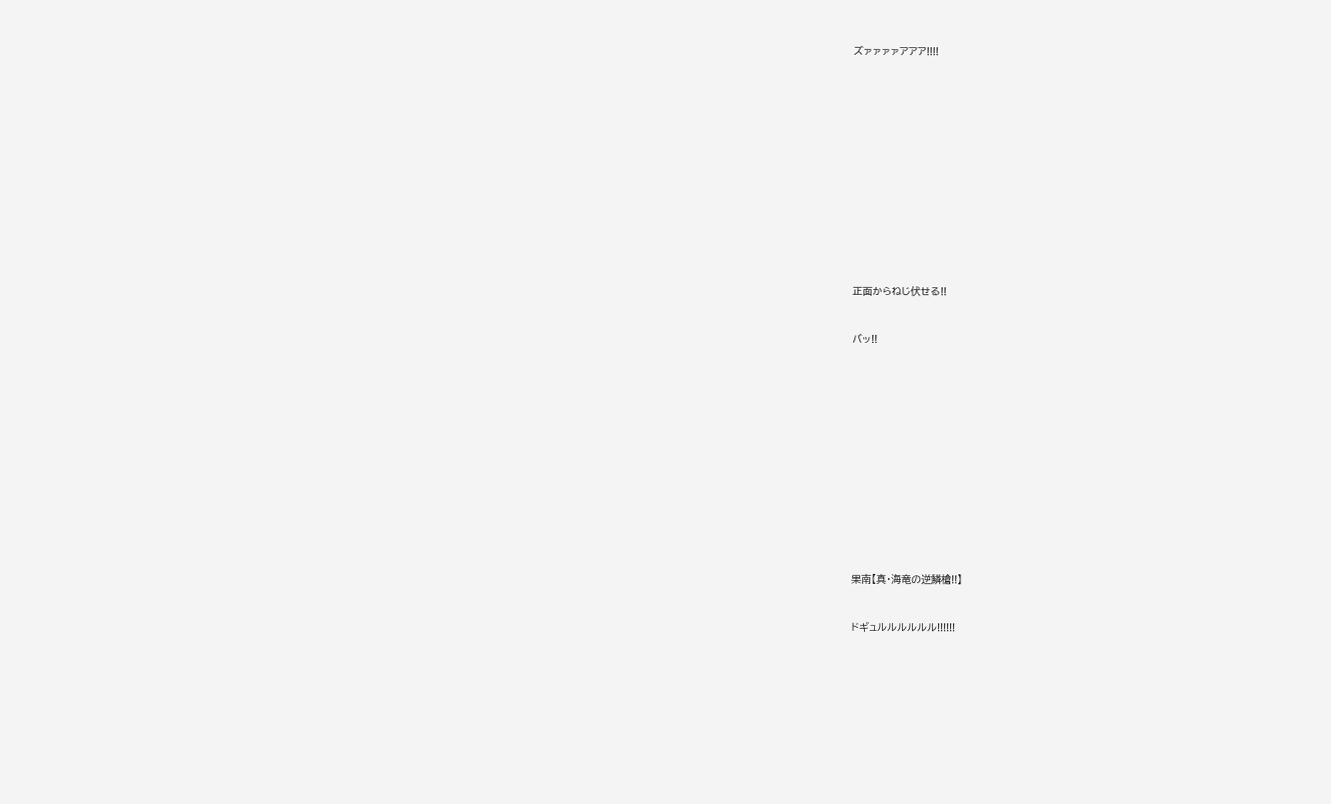ズァァァァアアア!!!!



















正面からねじ伏せる!!



バッ!!



















果南【真・海竜の逆鱗槍!!】



ドギュルルルルルル!!!!!!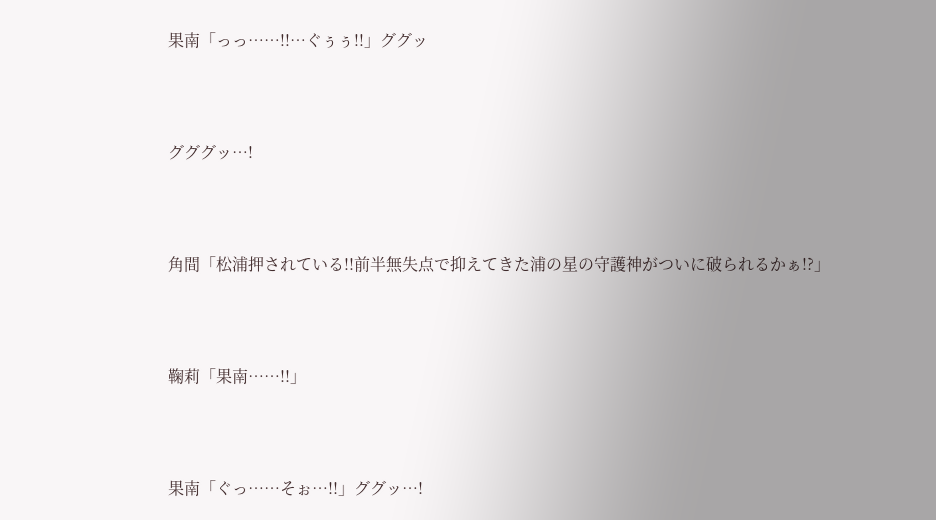果南「っっ……!!…ぐぅぅ!!」ググッ



グググッ…!



角間「松浦押されている!!前半無失点で抑えてきた浦の星の守護神がついに破られるかぁ!?」



鞠莉「果南……!!」



果南「ぐっ……そぉ…!!」ググッ…!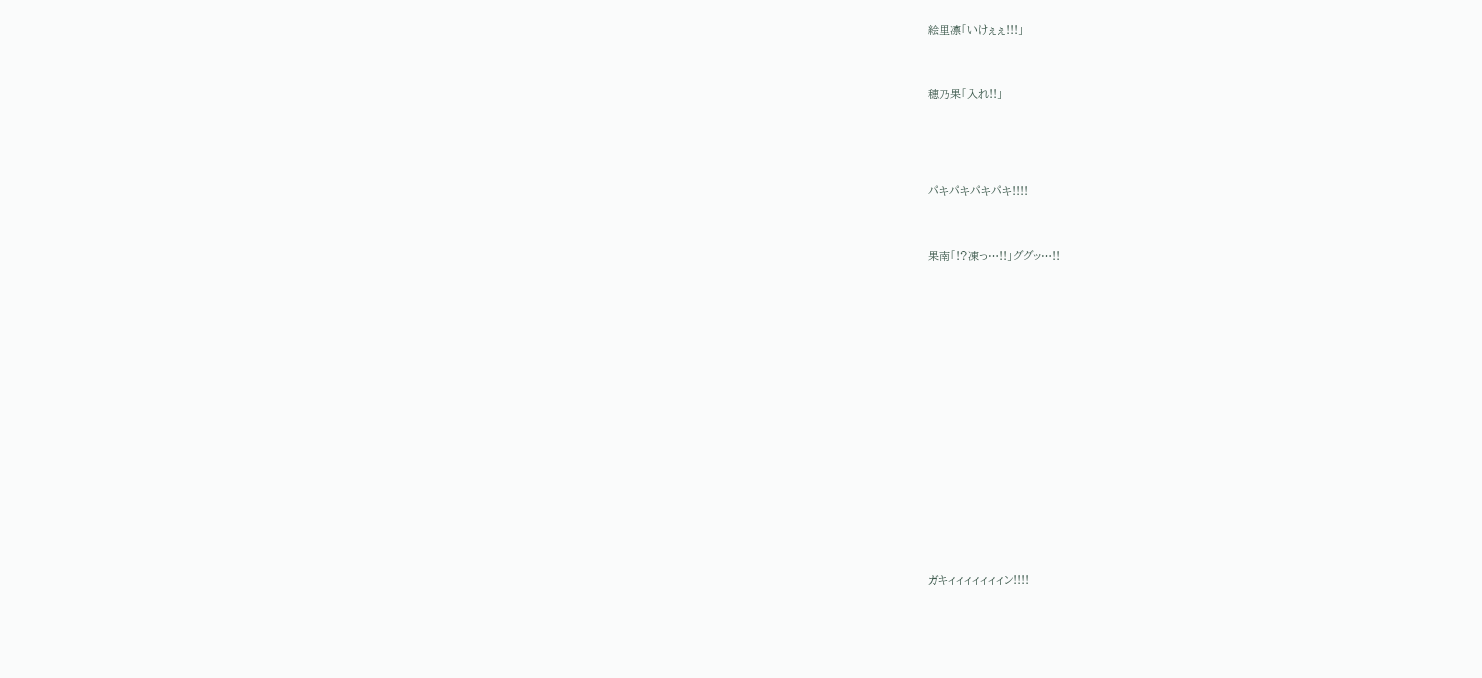絵里凛「いけぇぇ!!!」



穂乃果「入れ!!」





パキパキパキパキ!!!!



果南「!?凍っ…!!」ググッ…!!



















ガキィィィィィィィン!!!!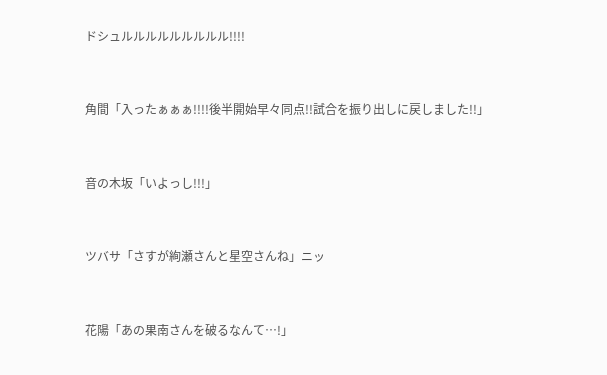ドシュルルルルルルルルル!!!!



角間「入ったぁぁぁ!!!!後半開始早々同点!!試合を振り出しに戻しました!!」



音の木坂「いよっし!!!」



ツバサ「さすが絢瀬さんと星空さんね」ニッ



花陽「あの果南さんを破るなんて…!」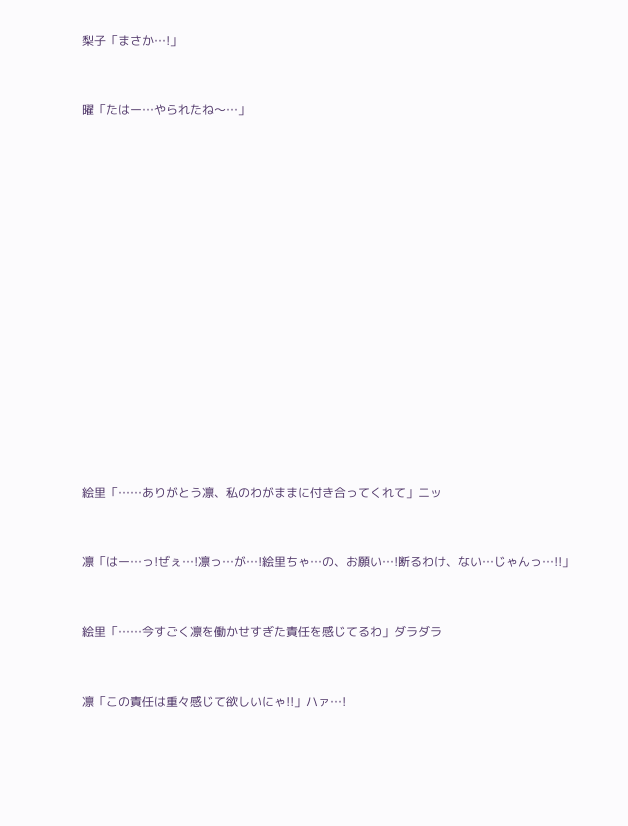梨子「まさか…!」



曜「たはー…やられたね〜…」





















絵里「……ありがとう凛、私のわがままに付き合ってくれて」ニッ



凛「はー…っ!ぜぇ…!凛っ…が…!絵里ちゃ…の、お願い…!断るわけ、ない…じゃんっ…!!」



絵里「……今すごく凛を働かせすぎた責任を感じてるわ」ダラダラ



凛「この責任は重々感じて欲しいにゃ!!」ハァ…!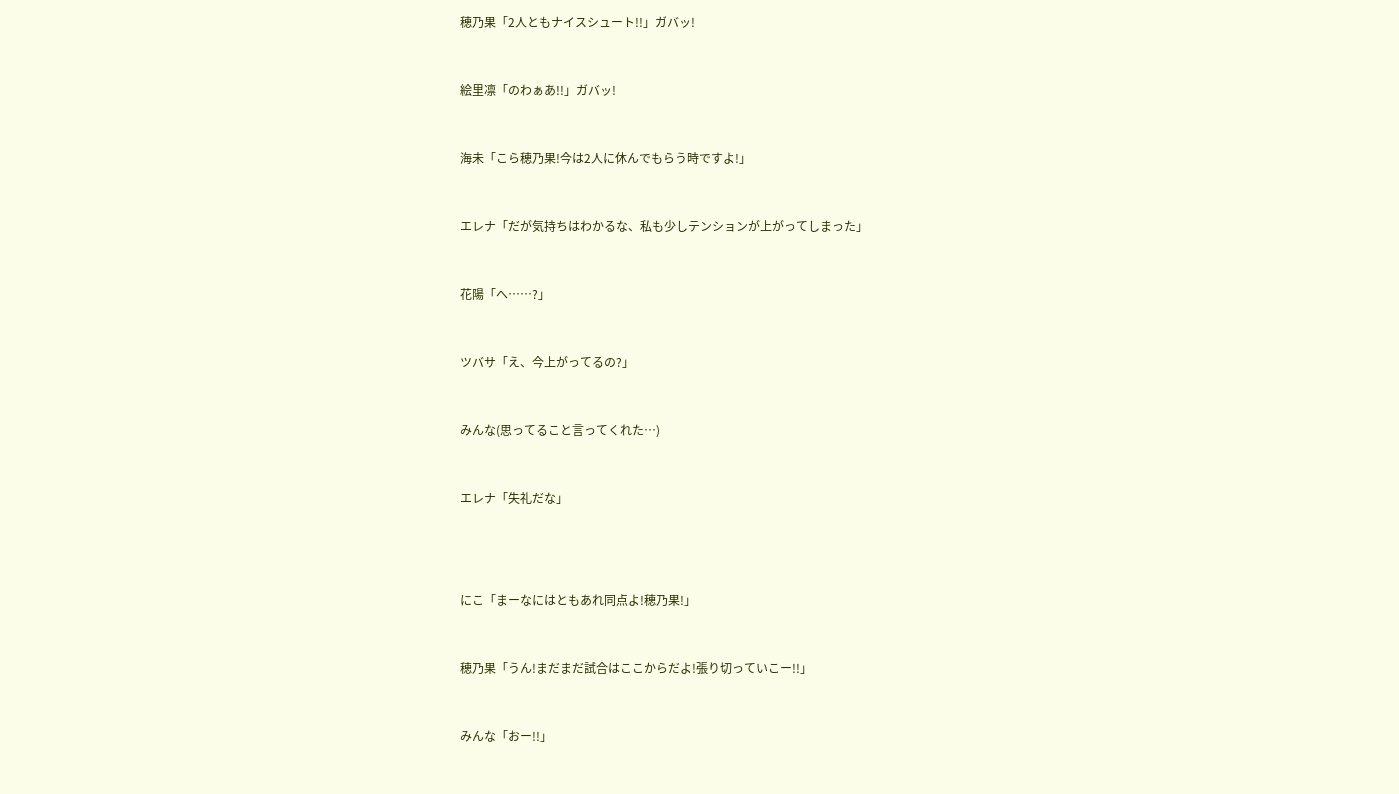穂乃果「2人ともナイスシュート!!」ガバッ!



絵里凛「のわぁあ!!」ガバッ!



海未「こら穂乃果!今は2人に休んでもらう時ですよ!」



エレナ「だが気持ちはわかるな、私も少しテンションが上がってしまった」



花陽「へ……?」



ツバサ「え、今上がってるの?」



みんな(思ってること言ってくれた…)



エレナ「失礼だな」





にこ「まーなにはともあれ同点よ!穂乃果!」



穂乃果「うん!まだまだ試合はここからだよ!張り切っていこー!!」



みんな「おー!!」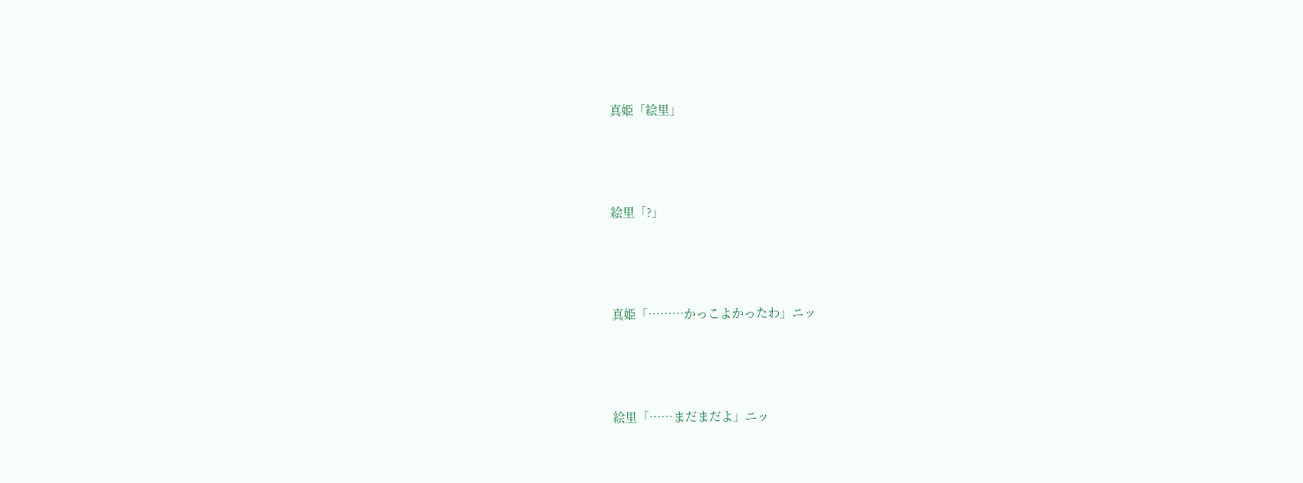真姫「絵里」



絵里「?」



真姫「………かっこよかったわ」ニッ



絵里「……まだまだよ」ニッ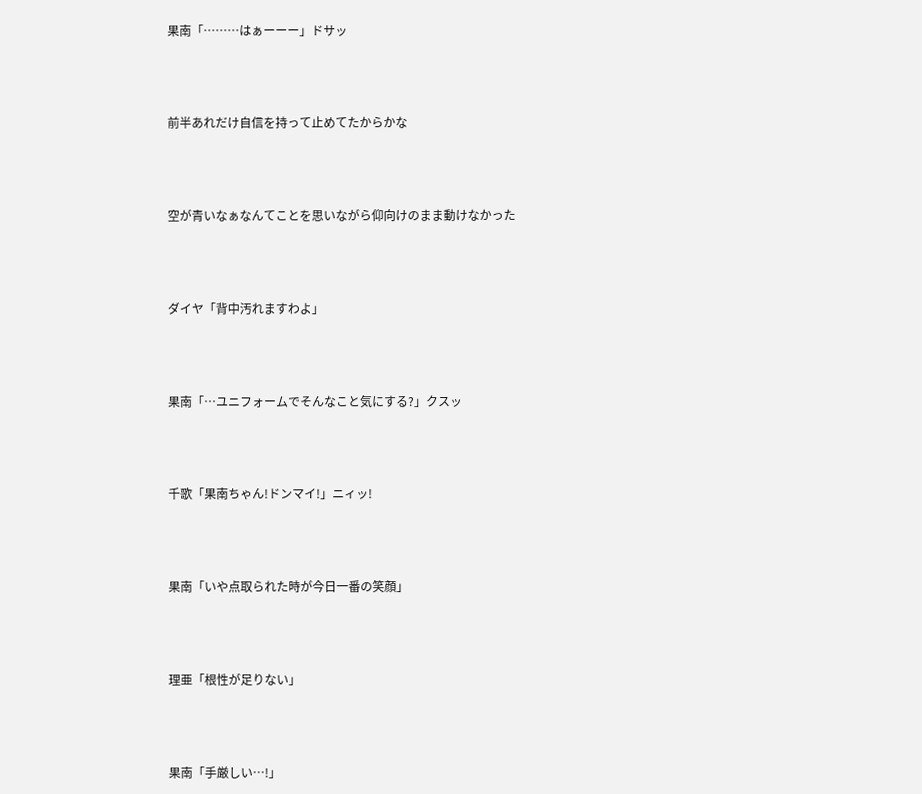果南「………はぁーーー」ドサッ



前半あれだけ自信を持って止めてたからかな



空が青いなぁなんてことを思いながら仰向けのまま動けなかった



ダイヤ「背中汚れますわよ」



果南「…ユニフォームでそんなこと気にする?」クスッ



千歌「果南ちゃん!ドンマイ!」ニィッ!



果南「いや点取られた時が今日一番の笑顔」



理亜「根性が足りない」



果南「手厳しい…!」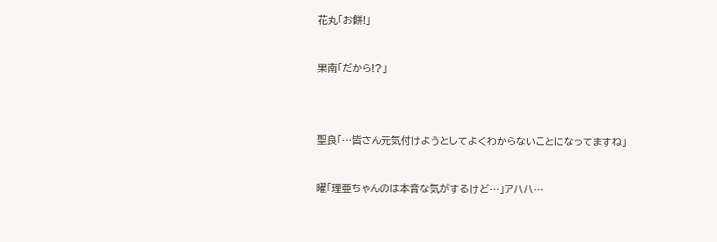花丸「お餅!」



果南「だから!?」





聖良「…皆さん元気付けようとしてよくわからないことになってますね」



曜「理亜ちゃんのは本音な気がするけど…」アハハ…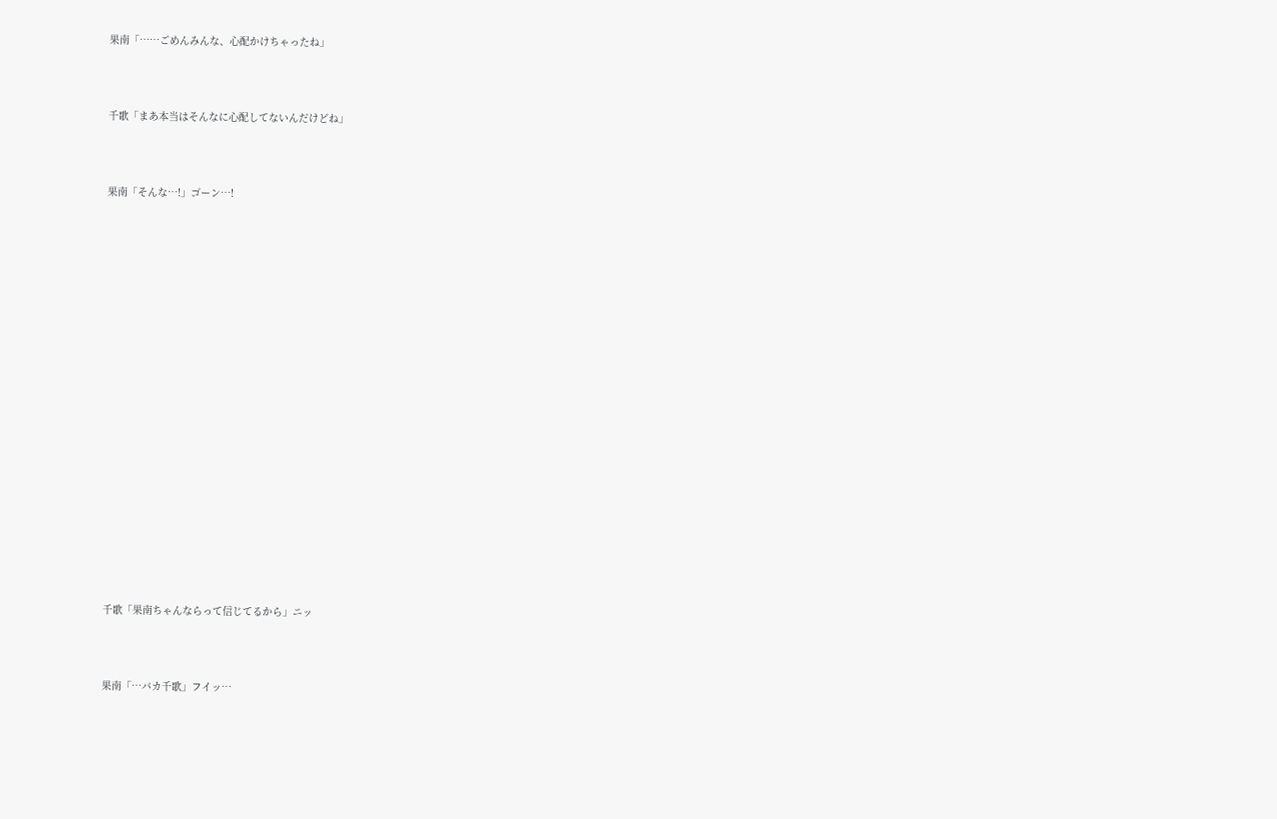果南「……ごめんみんな、心配かけちゃったね」



千歌「まあ本当はそんなに心配してないんだけどね」



果南「そんな…!」ゴーン…!





















千歌「果南ちゃんならって信じてるから」ニッ



果南「…バカ千歌」フイッ…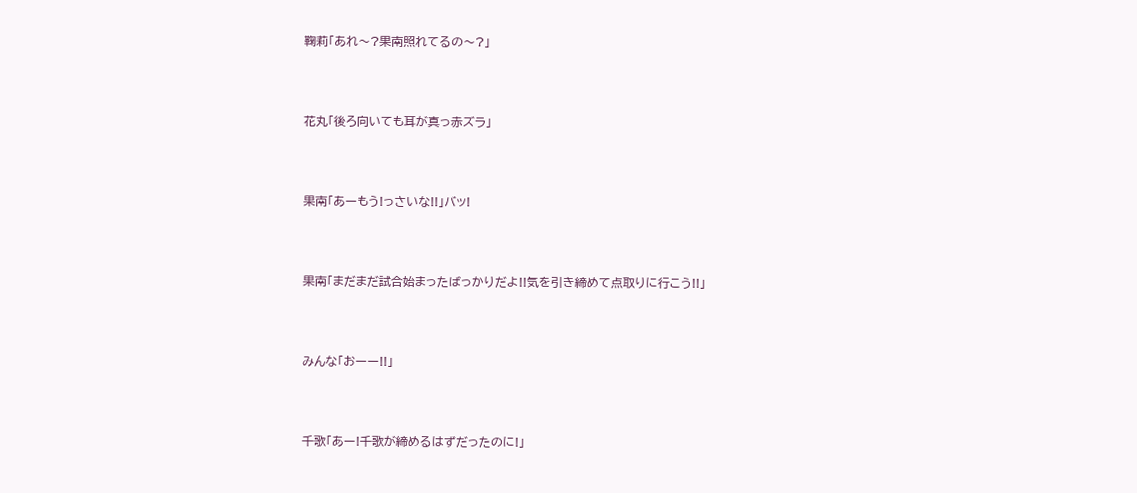鞠莉「あれ〜?果南照れてるの〜?」



花丸「後ろ向いても耳が真っ赤ズラ」



果南「あーもう!っさいな!!」バッ!



果南「まだまだ試合始まったばっかりだよ!!気を引き締めて点取りに行こう!!」



みんな「おーー!!」



千歌「あー!千歌が締めるはずだったのに!」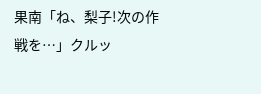果南「ね、梨子!次の作戦を…」クルッ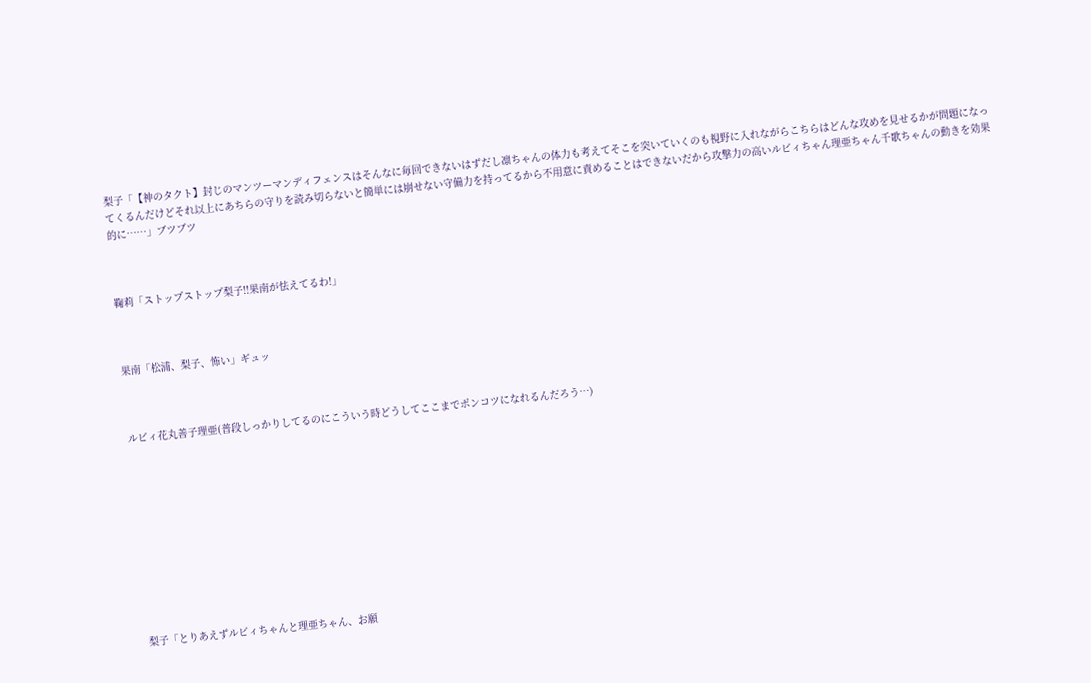梨子「【神のタクト】封じのマンツーマンディフェンスはそんなに毎回できないはずだし凛ちゃんの体力も考えてそこを突いていくのも視野に入れながらこちらはどんな攻めを見せるかが問題になってくるんだけどそれ以上にあちらの守りを読み切らないと簡単には崩せない守備力を持ってるから不用意に責めることはできないだから攻撃力の高いルビィちゃん理亜ちゃん千歌ちゃんの動きを効果的に……」ブツブツ



鞠莉「ストップストップ梨子!!果南が怯えてるわ!」



果南「松浦、梨子、怖い」ギュッ



ルビィ花丸善子理亜(普段しっかりしてるのにこういう時どうしてここまでポンコツになれるんだろう…)











梨子「とりあえずルビィちゃんと理亜ちゃん、お願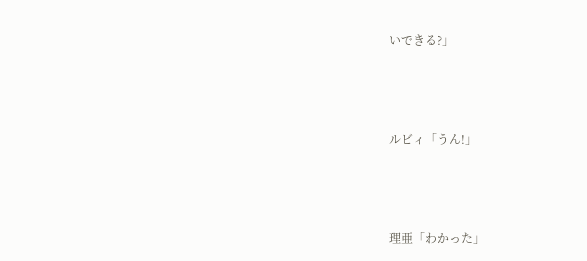いできる?」



ルビィ「うん!」



理亜「わかった」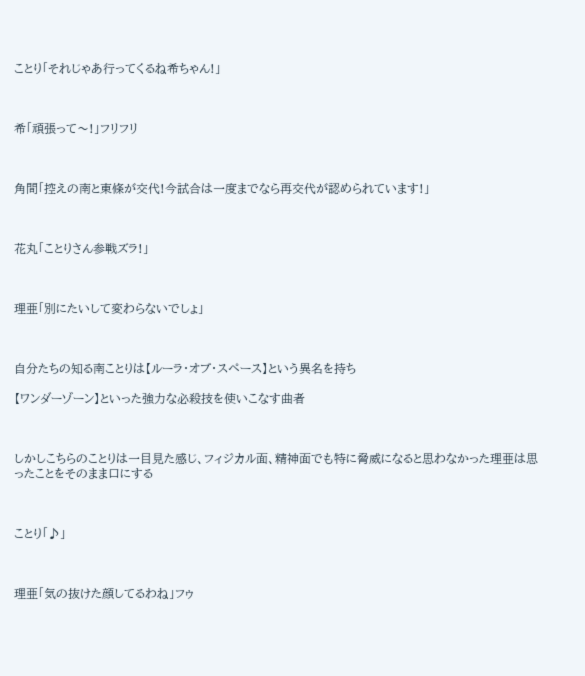ことり「それじゃあ行ってくるね希ちゃん!」



希「頑張って〜!」フリフリ



角間「控えの南と東條が交代!今試合は一度までなら再交代が認められています!」



花丸「ことりさん参戦ズラ!」



理亜「別にたいして変わらないでしょ」



自分たちの知る南ことりは【ルーラ・オブ・スペース】という異名を持ち

【ワンダーゾーン】といった強力な必殺技を使いこなす曲者



しかしこちらのことりは一目見た感じ、フィジカル面、精神面でも特に脅威になると思わなかった理亜は思ったことをそのまま口にする



ことり「♪」



理亜「気の抜けた顔してるわね」フゥ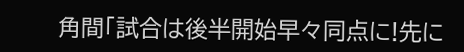角間「試合は後半開始早々同点に!先に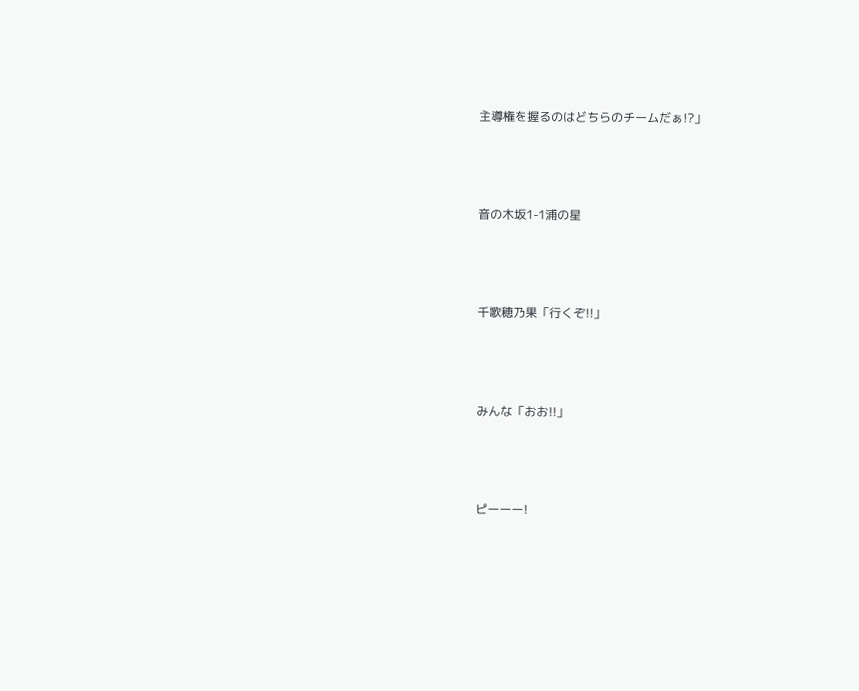主導権を握るのはどちらのチームだぁ!?」



音の木坂1-1浦の星



千歌穂乃果「行くぞ!!」



みんな「おお!!」



ピーーー!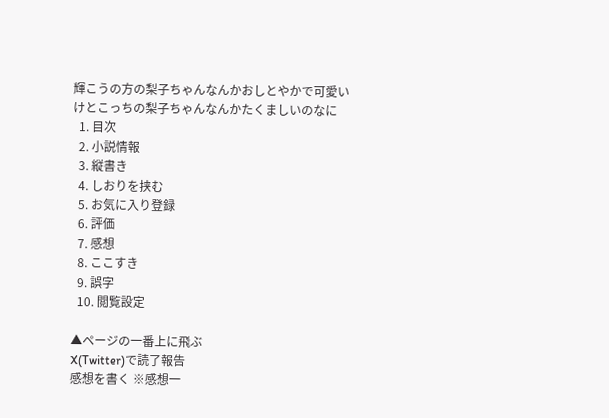輝こうの方の梨子ちゃんなんかおしとやかで可愛いけとこっちの梨子ちゃんなんかたくましいのなに
  1. 目次
  2. 小説情報
  3. 縦書き
  4. しおりを挟む
  5. お気に入り登録
  6. 評価
  7. 感想
  8. ここすき
  9. 誤字
  10. 閲覧設定

▲ページの一番上に飛ぶ
X(Twitter)で読了報告
感想を書く ※感想一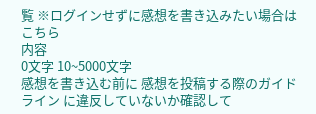覧 ※ログインせずに感想を書き込みたい場合はこちら
内容
0文字 10~5000文字
感想を書き込む前に 感想を投稿する際のガイドライン に違反していないか確認して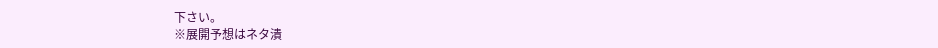下さい。
※展開予想はネタ潰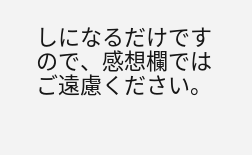しになるだけですので、感想欄ではご遠慮ください。